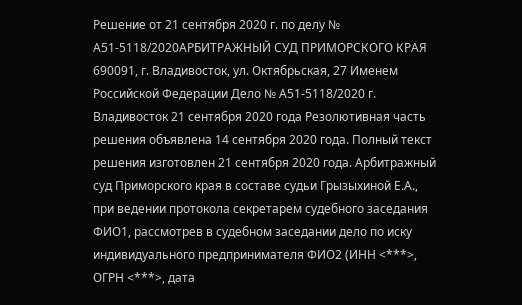Решение от 21 сентября 2020 г. по делу № А51-5118/2020АРБИТРАЖНЫЙ СУД ПРИМОРСКОГО КРАЯ 690091, г. Владивосток, ул. Октябрьская, 27 Именем Российской Федерации Дело № А51-5118/2020 г. Владивосток 21 сентября 2020 года Резолютивная часть решения объявлена 14 сентября 2020 года. Полный текст решения изготовлен 21 сентября 2020 года. Арбитражный суд Приморского края в составе судьи Грызыхиной Е.А., при ведении протокола секретарем судебного заседания ФИО1, рассмотрев в судебном заседании дело по иску индивидуального предпринимателя ФИО2 (ИНН <***>, ОГРН <***>, дата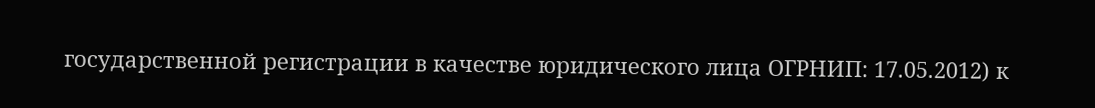государственной регистрации в качестве юридического лица ОГРНИП: 17.05.2012) к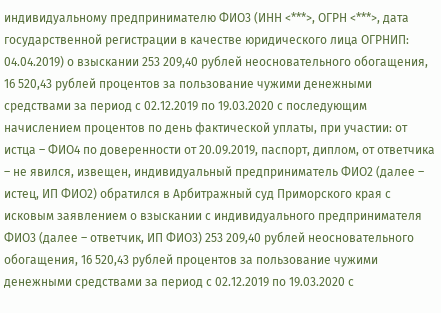индивидуальному предпринимателю ФИО3 (ИНН <***>, ОГРН <***>, дата государственной регистрации в качестве юридического лица ОГРНИП: 04.04.2019) о взыскании 253 209,40 рублей неосновательного обогащения, 16 520,43 рублей процентов за пользование чужими денежными средствами за период с 02.12.2019 по 19.03.2020 с последующим начислением процентов по день фактической уплаты, при участии: от истца – ФИО4 по доверенности от 20.09.2019, паспорт, диплом, от ответчика – не явился, извещен, индивидуальный предприниматель ФИО2 (далее – истец, ИП ФИО2) обратился в Арбитражный суд Приморского края с исковым заявлением о взыскании с индивидуального предпринимателя ФИО3 (далее – ответчик, ИП ФИО3) 253 209,40 рублей неосновательного обогащения, 16 520,43 рублей процентов за пользование чужими денежными средствами за период с 02.12.2019 по 19.03.2020 с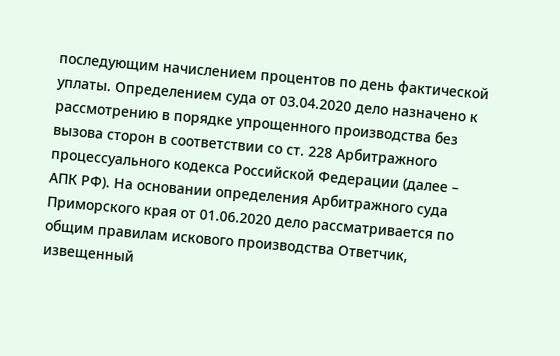последующим начислением процентов по день фактической уплаты. Определением суда от 03.04.2020 дело назначено к рассмотрению в порядке упрощенного производства без вызова сторон в соответствии со ст. 228 Арбитражного процессуального кодекса Российской Федерации (далее – АПК РФ). На основании определения Арбитражного суда Приморского края от 01.06.2020 дело рассматривается по общим правилам искового производства Ответчик, извещенный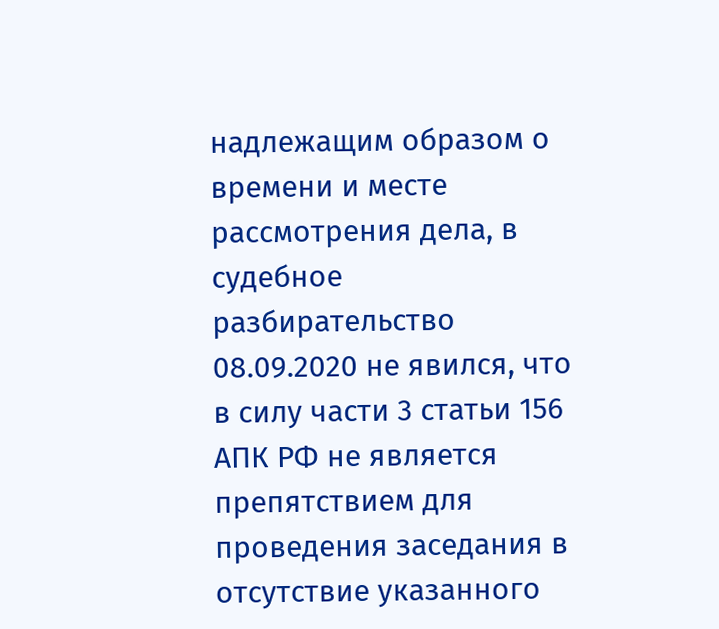надлежащим образом о времени и месте рассмотрения дела, в судебное разбирательство 08.09.2020 не явился, что в силу части 3 статьи 156 АПК РФ не является препятствием для проведения заседания в отсутствие указанного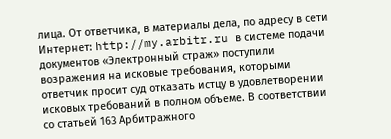лица. От ответчика, в материалы дела, по адресу в сети Интернет: http://my.arbitr.ru в системе подачи документов «Электронный страж» поступили возражения на исковые требования, которыми ответчик просит суд отказать истцу в удовлетворении исковых требований в полном объеме. В соответствии со статьей 163 Арбитражного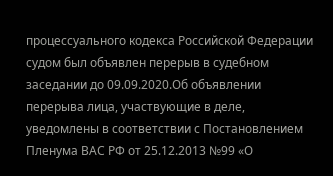процессуального кодекса Российской Федерации судом был объявлен перерыв в судебном заседании до 09.09.2020.Об объявлении перерыва лица, участвующие в деле, уведомлены в соответствии с Постановлением Пленума ВАС РФ от 25.12.2013 №99 «О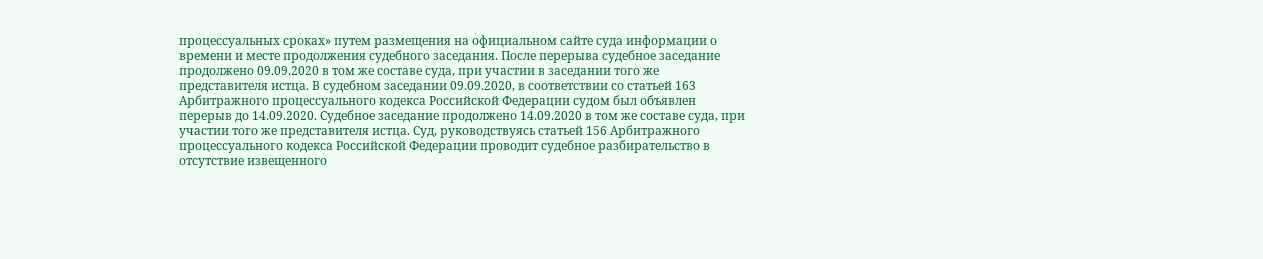процессуальных сроках» путем размещения на официальном сайте суда информации о времени и месте продолжения судебного заседания. После перерыва судебное заседание продолжено 09.09.2020 в том же составе суда, при участии в заседании того же представителя истца. В судебном заседании 09.09.2020, в соответствии со статьей 163 Арбитражного процессуального кодекса Российской Федерации судом был объявлен перерыв до 14.09.2020. Судебное заседание продолжено 14.09.2020 в том же составе суда, при участии того же представителя истца. Суд, руководствуясь статьей 156 Арбитражного процессуального кодекса Российской Федерации проводит судебное разбирательство в отсутствие извещенного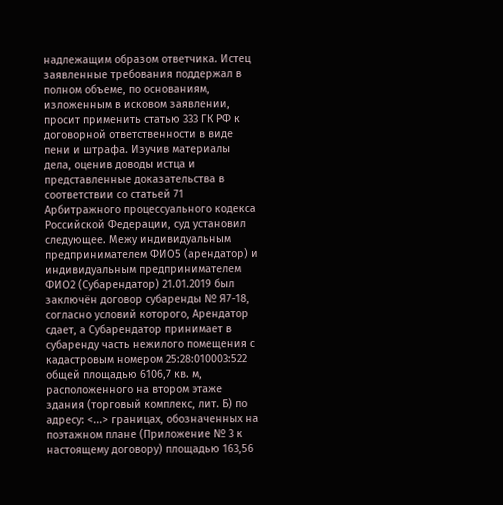надлежащим образом ответчика. Истец заявленные требования поддержал в полном объеме, по основаниям, изложенным в исковом заявлении, просит применить статью 333 ГК РФ к договорной ответственности в виде пени и штрафа. Изучив материалы дела, оценив доводы истца и представленные доказательства в соответствии со статьей 71 Арбитражного процессуального кодекса Российской Федерации, суд установил следующее. Межу индивидуальным предпринимателем ФИО5 (арендатор) и индивидуальным предпринимателем ФИО2 (Субарендатор) 21.01.2019 был заключён договор субаренды № Я7-18, согласно условий которого, Арендатор сдает, а Субарендатор принимает в субаренду часть нежилого помещения с кадастровым номером 25:28:010003:522 общей площадью 6106,7 кв. м, расположенного на втором этаже здания (торговый комплекс, лит. Б) по адресу: <...> границах, обозначенных на поэтажном плане (Приложение № 3 к настоящему договору) площадью 163,56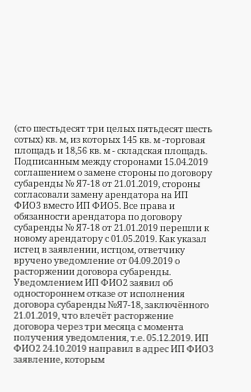(сто шестьдесят три целых пятьдесят шесть сотых) кв. м, из которых 145 кв. м -торговая площадь и 18,56 кв. м - складская площадь. Подписанным между сторонами 15.04.2019 соглашением о замене стороны по договору субаренды № Я7-18 от 21.01.2019, стороны согласовали замену арендатора на ИП ФИО3 вместо ИП ФИО5. Все права и обязанности арендатора по договору субаренды № Я7-18 от 21.01.2019 перешли к новому арендатору с 01.05.2019. Как указал истец в заявлении, истцом, ответчику вручено уведомление от 04.09.2019 о расторжении договора субаренды. Уведомлением ИП ФИО2 заявил об одностороннем отказе от исполнения договора субаренды №Я7-18, заключённого 21.01.2019, что влечёт расторжение договора через три месяца с момента получения уведомления, т.е. 05.12.2019. ИП ФИО2 24.10.2019 направил в адрес ИП ФИО3 заявление, которым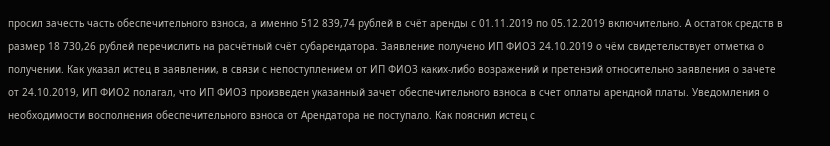просил зачесть часть обеспечительного взноса, а именно 512 839,74 рублей в счёт аренды с 01.11.2019 по 05.12.2019 включительно. А остаток средств в размер 18 730,26 рублей перечислить на расчётный счёт субарендатора. Заявление получено ИП ФИО3 24.10.2019 о чём свидетельствует отметка о получении. Как указал истец в заявлении, в связи с непоступлением от ИП ФИО3 каких-либо возражений и претензий относительно заявления о зачете от 24.10.2019, ИП ФИО2 полагал, что ИП ФИО3 произведен указанный зачет обеспечительного взноса в счет оплаты арендной платы. Уведомления о необходимости восполнения обеспечительного взноса от Арендатора не поступало. Как пояснил истец с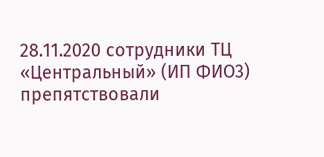28.11.2020 сотрудники ТЦ «Центральный» (ИП ФИО3) препятствовали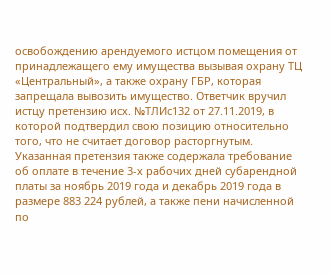освобождению арендуемого истцом помещения от принадлежащего ему имущества вызывая охрану ТЦ «Центральный», а также охрану ГБР, которая запрещала вывозить имущество. Ответчик вручил истцу претензию исх. №ТЛИс132 от 27.11.2019, в которой подтвердил свою позицию относительно того, что не считает договор расторгнутым. Указанная претензия также содержала требование об оплате в течение 3-х рабочих дней субарендной платы за ноябрь 2019 года и декабрь 2019 года в размере 883 224 рублей, а также пени начисленной по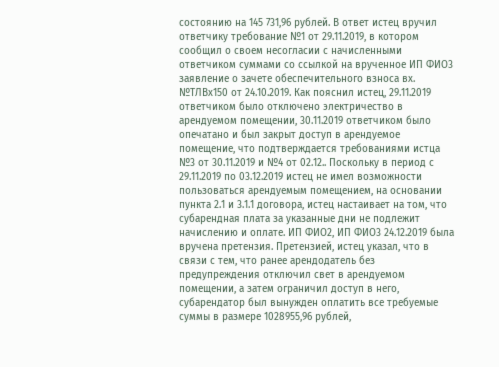состоянию на 145 731,96 рублей. В ответ истец вручил ответчику требование №1 от 29.11.2019, в котором сообщил о своем несогласии с начисленными ответчиком суммами со ссылкой на врученное ИП ФИО3 заявление о зачете обеспечительного взноса вх. №ТЛВх150 от 24.10.2019. Как пояснил истец, 29.11.2019 ответчиком было отключено электричество в арендуемом помещении, 30.11.2019 ответчиком было опечатано и был закрыт доступ в арендуемое помещение, что подтверждается требованиями истца №3 от 30.11.2019 и №4 от 02.12.. Поскольку в период с 29.11.2019 по 03.12.2019 истец не имел возможности пользоваться арендуемым помещением, на основании пункта 2.1 и 3.1.1 договора, истец настаивает на том, что субарендная плата за указанные дни не подлежит начислению и оплате. ИП ФИО2, ИП ФИО3 24.12.2019 была вручена претензия. Претензией, истец указал, что в связи с тем, что ранее арендодатель без предупреждения отключил свет в арендуемом помещении, а затем ограничил доступ в него, субарендатор был вынужден оплатить все требуемые суммы в размере 1028955,96 рублей,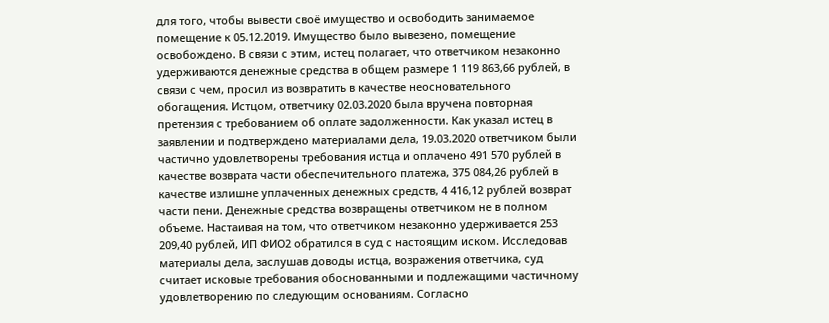для того, чтобы вывести своё имущество и освободить занимаемое помещение к 05.12.2019. Имущество было вывезено, помещение освобождено. В связи с этим, истец полагает, что ответчиком незаконно удерживаются денежные средства в общем размере 1 119 863,66 рублей, в связи с чем, просил из возвратить в качестве неосновательного обогащения. Истцом, ответчику 02.03.2020 была вручена повторная претензия с требованием об оплате задолженности. Как указал истец в заявлении и подтверждено материалами дела, 19.03.2020 ответчиком были частично удовлетворены требования истца и оплачено 491 570 рублей в качестве возврата части обеспечительного платежа, 375 084,26 рублей в качестве излишне уплаченных денежных средств, 4 416,12 рублей возврат части пени. Денежные средства возвращены ответчиком не в полном объеме. Настаивая на том, что ответчиком незаконно удерживается 253 209,40 рублей, ИП ФИО2 обратился в суд с настоящим иском. Исследовав материалы дела, заслушав доводы истца, возражения ответчика, суд считает исковые требования обоснованными и подлежащими частичному удовлетворению по следующим основаниям. Согласно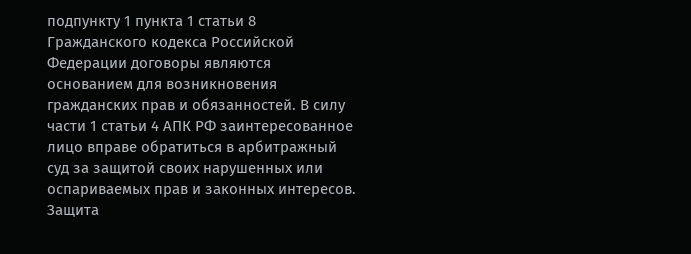подпункту 1 пункта 1 статьи 8 Гражданского кодекса Российской Федерации договоры являются основанием для возникновения гражданских прав и обязанностей. В силу части 1 статьи 4 АПК РФ заинтересованное лицо вправе обратиться в арбитражный суд за защитой своих нарушенных или оспариваемых прав и законных интересов. Защита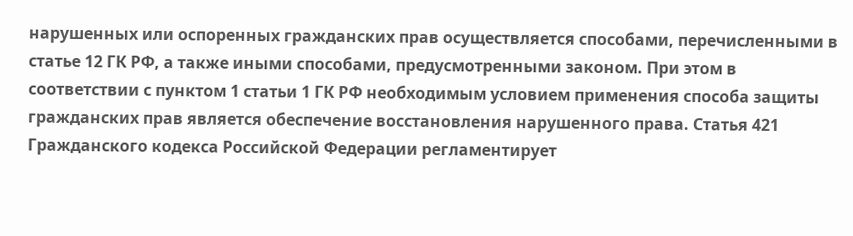нарушенных или оспоренных гражданских прав осуществляется способами, перечисленными в статье 12 ГК РФ, а также иными способами, предусмотренными законом. При этом в соответствии с пунктом 1 статьи 1 ГК РФ необходимым условием применения способа защиты гражданских прав является обеспечение восстановления нарушенного права. Статья 421 Гражданского кодекса Российской Федерации регламентирует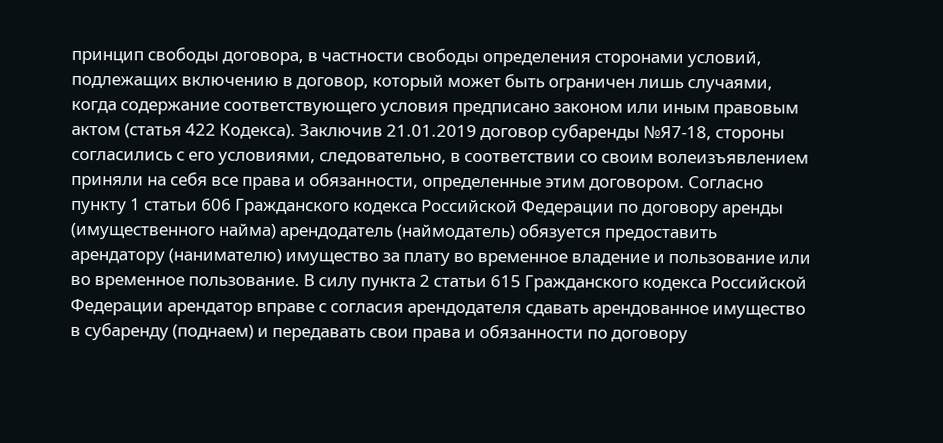принцип свободы договора, в частности свободы определения сторонами условий, подлежащих включению в договор, который может быть ограничен лишь случаями, когда содержание соответствующего условия предписано законом или иным правовым актом (статья 422 Кодекса). Заключив 21.01.2019 договор субаренды №Я7-18, стороны согласились с его условиями, следовательно, в соответствии со своим волеизъявлением приняли на себя все права и обязанности, определенные этим договором. Согласно пункту 1 статьи 606 Гражданского кодекса Российской Федерации по договору аренды (имущественного найма) арендодатель (наймодатель) обязуется предоставить арендатору (нанимателю) имущество за плату во временное владение и пользование или во временное пользование. В силу пункта 2 статьи 615 Гражданского кодекса Российской Федерации арендатор вправе с согласия арендодателя сдавать арендованное имущество в субаренду (поднаем) и передавать свои права и обязанности по договору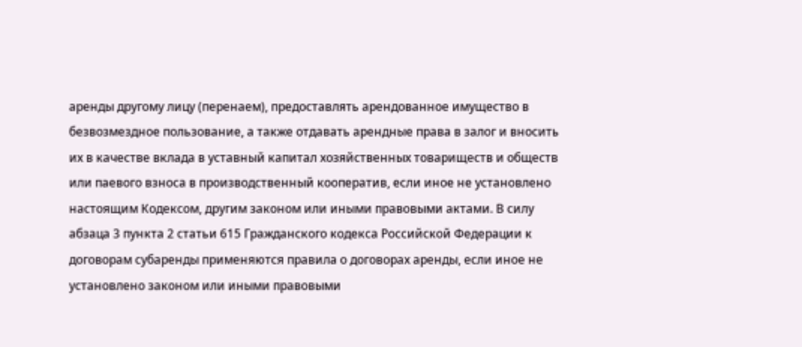аренды другому лицу (перенаем), предоставлять арендованное имущество в безвозмездное пользование, а также отдавать арендные права в залог и вносить их в качестве вклада в уставный капитал хозяйственных товариществ и обществ или паевого взноса в производственный кооператив, если иное не установлено настоящим Кодексом, другим законом или иными правовыми актами. В силу абзаца 3 пункта 2 статьи 615 Гражданского кодекса Российской Федерации к договорам субаренды применяются правила о договорах аренды, если иное не установлено законом или иными правовыми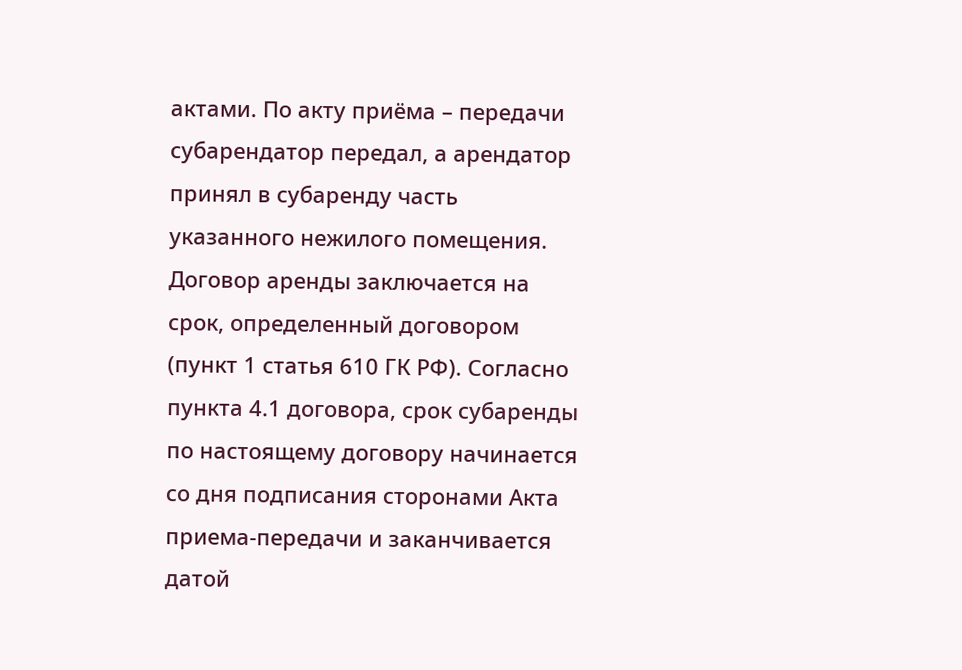актами. По акту приёма – передачи субарендатор передал, а арендатор принял в субаренду часть указанного нежилого помещения. Договор аренды заключается на срок, определенный договором (пункт 1 статья 610 ГК РФ). Согласно пункта 4.1 договора, срок субаренды по настоящему договору начинается со дня подписания сторонами Акта приема-передачи и заканчивается датой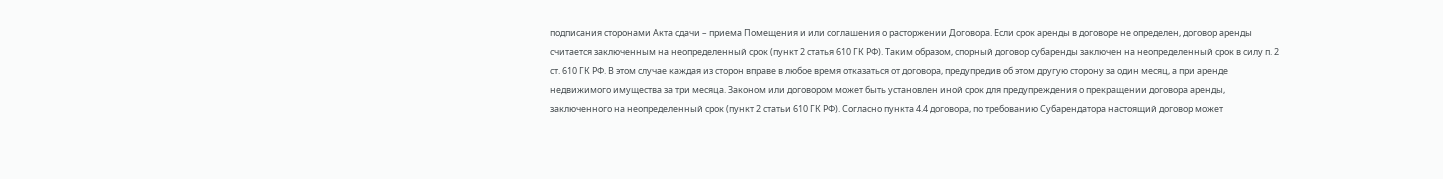подписания сторонами Акта сдачи – приема Помещения и или соглашения о расторжении Договора. Если срок аренды в договоре не определен, договор аренды считается заключенным на неопределенный срок (пункт 2 статья 610 ГК РФ). Таким образом, спорный договор субаренды заключен на неопределенный срок в силу п. 2 ст. 610 ГК РФ. В этом случае каждая из сторон вправе в любое время отказаться от договора, предупредив об этом другую сторону за один месяц, а при аренде недвижимого имущества за три месяца. Законом или договором может быть установлен иной срок для предупреждения о прекращении договора аренды, заключенного на неопределенный срок (пункт 2 статьи 610 ГК РФ). Согласно пункта 4.4 договора, по требованию Субарендатора настоящий договор может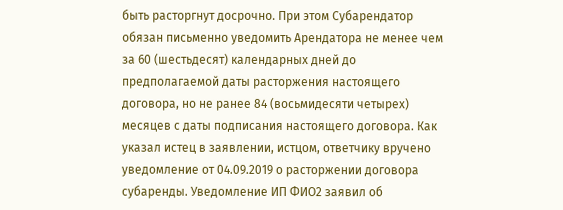быть расторгнут досрочно. При этом Субарендатор обязан письменно уведомить Арендатора не менее чем за 60 (шестьдесят) календарных дней до предполагаемой даты расторжения настоящего договора, но не ранее 84 (восьмидесяти четырех) месяцев с даты подписания настоящего договора. Как указал истец в заявлении, истцом, ответчику вручено уведомление от 04.09.2019 о расторжении договора субаренды. Уведомление ИП ФИО2 заявил об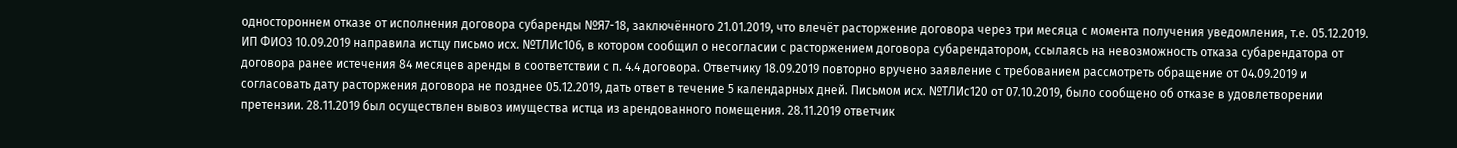одностороннем отказе от исполнения договора субаренды №Я7-18, заключённого 21.01.2019, что влечёт расторжение договора через три месяца с момента получения уведомления, т.е. 05.12.2019. ИП ФИО3 10.09.2019 направила истцу письмо исх. №ТЛИс106, в котором сообщил о несогласии с расторжением договора субарендатором, ссылаясь на невозможность отказа субарендатора от договора ранее истечения 84 месяцев аренды в соответствии с п. 4.4 договора. Ответчику 18.09.2019 повторно вручено заявление с требованием рассмотреть обращение от 04.09.2019 и согласовать дату расторжения договора не позднее 05.12.2019, дать ответ в течение 5 календарных дней. Письмом исх. №ТЛИс120 от 07.10.2019, было сообщено об отказе в удовлетворении претензии. 28.11.2019 был осуществлен вывоз имущества истца из арендованного помещения. 28.11.2019 ответчик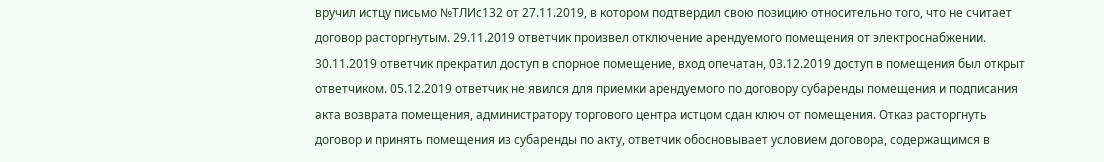вручил истцу письмо №ТЛИс132 от 27.11.2019, в котором подтвердил свою позицию относительно того, что не считает договор расторгнутым. 29.11.2019 ответчик произвел отключение арендуемого помещения от электроснабжении. 30.11.2019 ответчик прекратил доступ в спорное помещение, вход опечатан, 03.12.2019 доступ в помещения был открыт ответчиком. 05.12.2019 ответчик не явился для приемки арендуемого по договору субаренды помещения и подписания акта возврата помещения, администратору торгового центра истцом сдан ключ от помещения. Отказ расторгнуть договор и принять помещения из субаренды по акту, ответчик обосновывает условием договора, содержащимся в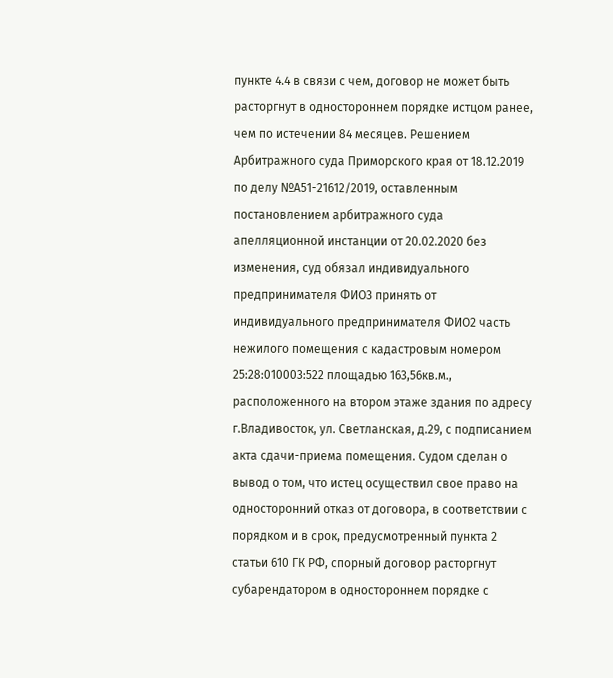пункте 4.4 в связи с чем, договор не может быть расторгнут в одностороннем порядке истцом ранее, чем по истечении 84 месяцев. Решением Арбитражного суда Приморского края от 18.12.2019 по делу №А51-21612/2019, оставленным постановлением арбитражного суда апелляционной инстанции от 20.02.2020 без изменения, суд обязал индивидуального предпринимателя ФИО3 принять от индивидуального предпринимателя ФИО2 часть нежилого помещения с кадастровым номером 25:28:010003:522 площадью 163,56кв.м., расположенного на втором этаже здания по адресу г.Владивосток, ул. Светланская, д.29, с подписанием акта сдачи-приема помещения. Судом сделан о вывод о том, что истец осуществил свое право на односторонний отказ от договора, в соответствии с порядком и в срок, предусмотренный пункта 2 статьи 610 ГК РФ, спорный договор расторгнут субарендатором в одностороннем порядке с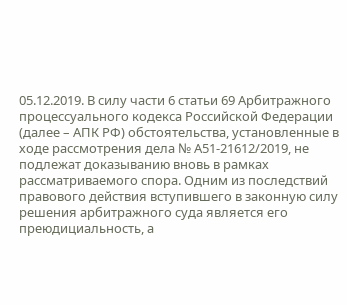05.12.2019. В силу части 6 статьи 69 Арбитражного процессуального кодекса Российской Федерации (далее – АПК РФ) обстоятельства, установленные в ходе рассмотрения дела № А51-21612/2019, не подлежат доказыванию вновь в рамках рассматриваемого спора. Одним из последствий правового действия вступившего в законную силу решения арбитражного суда является его преюдициальность, а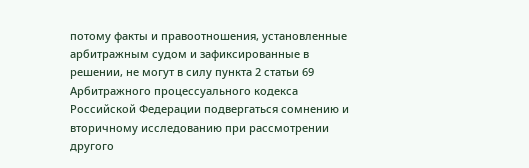потому факты и правоотношения, установленные арбитражным судом и зафиксированные в решении, не могут в силу пункта 2 статьи 69 Арбитражного процессуального кодекса Российской Федерации подвергаться сомнению и вторичному исследованию при рассмотрении другого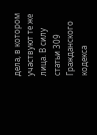дела, в котором участвуют те же лица. В силу статьи 309 Гражданского кодекса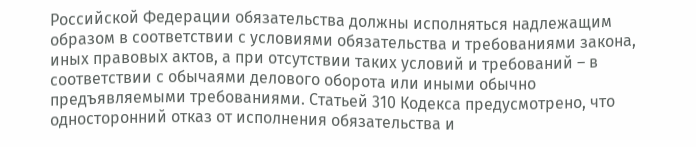Российской Федерации обязательства должны исполняться надлежащим образом в соответствии с условиями обязательства и требованиями закона, иных правовых актов, а при отсутствии таких условий и требований – в соответствии с обычаями делового оборота или иными обычно предъявляемыми требованиями. Статьей 310 Кодекса предусмотрено, что односторонний отказ от исполнения обязательства и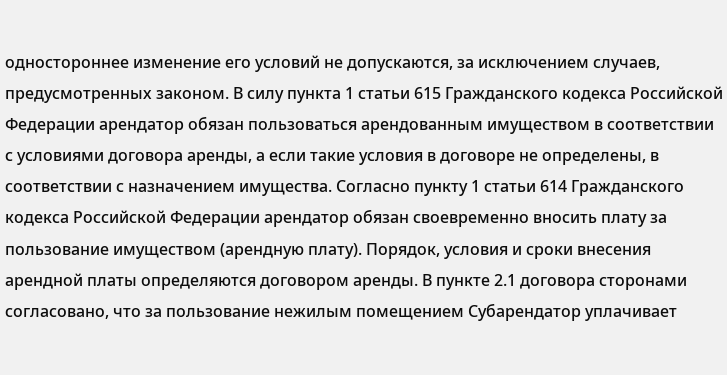одностороннее изменение его условий не допускаются, за исключением случаев, предусмотренных законом. В силу пункта 1 статьи 615 Гражданского кодекса Российской Федерации арендатор обязан пользоваться арендованным имуществом в соответствии с условиями договора аренды, а если такие условия в договоре не определены, в соответствии с назначением имущества. Согласно пункту 1 статьи 614 Гражданского кодекса Российской Федерации арендатор обязан своевременно вносить плату за пользование имуществом (арендную плату). Порядок, условия и сроки внесения арендной платы определяются договором аренды. В пункте 2.1 договора сторонами согласовано, что за пользование нежилым помещением Субарендатор уплачивает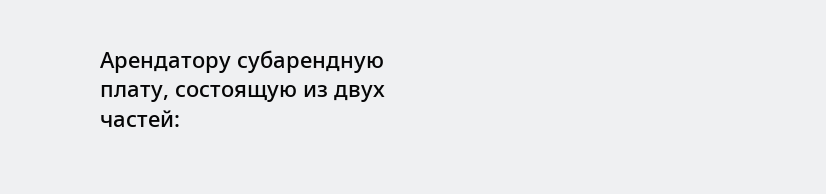Арендатору субарендную плату, состоящую из двух частей: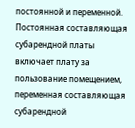постоянной и переменной. Постоянная составляющая субарендной платы включает плату за пользование помещением, переменная составляющая субарендной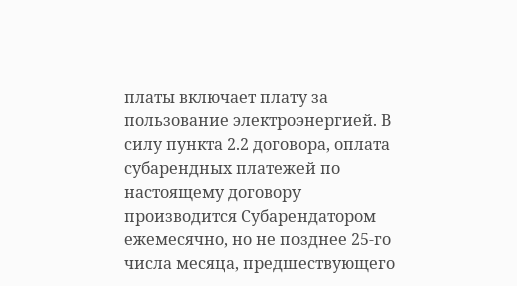платы включает плату за пользование электроэнергией. В силу пункта 2.2 договора, оплата субарендных платежей по настоящему договору производится Субарендатором ежемесячно, но не позднее 25-го числа месяца, предшествующего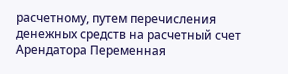расчетному, путем перечисления денежных средств на расчетный счет Арендатора Переменная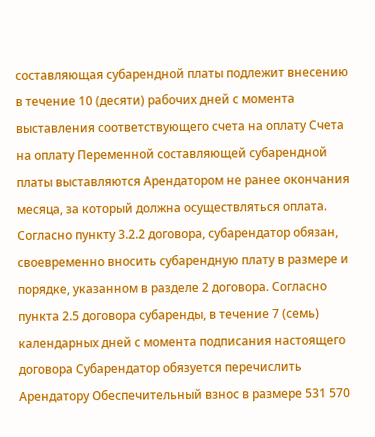составляющая субарендной платы подлежит внесению в течение 10 (десяти) рабочих дней с момента выставления соответствующего счета на оплату Счета на оплату Переменной составляющей субарендной платы выставляются Арендатором не ранее окончания месяца, за который должна осуществляться оплата. Согласно пункту 3.2.2 договора, субарендатор обязан, своевременно вносить субарендную плату в размере и порядке, указанном в разделе 2 договора. Согласно пункта 2.5 договора субаренды, в течение 7 (семь) календарных дней с момента подписания настоящего договора Субарендатор обязуется перечислить Арендатору Обеспечительный взнос в размере 531 570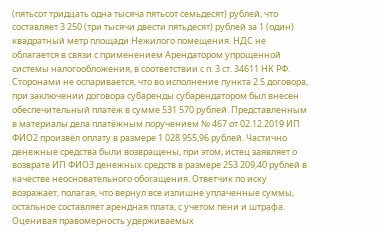(пятьсот тридцать одна тысяча пятьсот семьдесят) рублей, что составляет 3 250 (три тысячи двести пятьдесят) рублей за 1 (один) квадратный метр площади Нежилого помещения. НДС не облагается в связи с применением Арендатором упрощенной системы налогообложения, в соответствии с п. 3 ст. 34611 НК РФ. Сторонами не оспаривается, что во исполнение пункта 2.5 договора, при заключении договора субаренды субарендатором был внесен обеспечительный платёж в сумме 531 570 рублей. Представленным в материалы дела платёжным поручением № 467 от 02.12.2019 ИП ФИО2 произвёл оплату в размере 1 028 955,96 рублей. Частично денежные средства были возвращены, при этом, истец заявляет о возврате ИП ФИО3 денежных средств в размере 253 209,40 рублей в качестве неосновательного обогащения. Ответчик по иску возражает, полагая, что вернул все излишне уплаченные суммы, остальное составляет арендная плата, с учетом пени и штрафа. Оценивая правомерность удерживаемых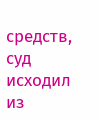средств, суд исходил из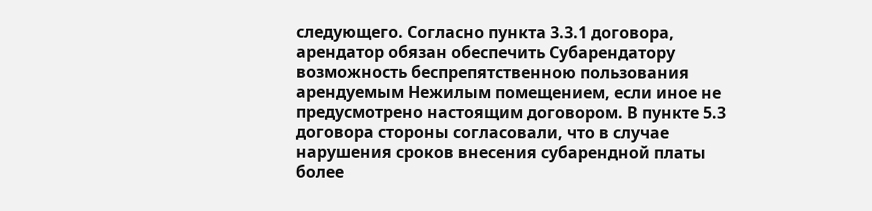следующего. Согласно пункта 3.3.1 договора, арендатор обязан обеспечить Субарендатору возможность беспрепятственною пользования арендуемым Нежилым помещением, если иное не предусмотрено настоящим договором. В пункте 5.3 договора стороны согласовали, что в случае нарушения сроков внесения субарендной платы более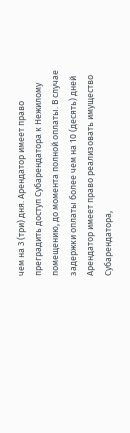чем на 3 (три) дня. Арендатор имеет право преградить доступ Субарендатора к Нежилому помещению, до момента полной оплаты. В случае задержки оплаты более чем на 10 (десять) дней Арендатор имеет право реализовать имущество Субарендатора,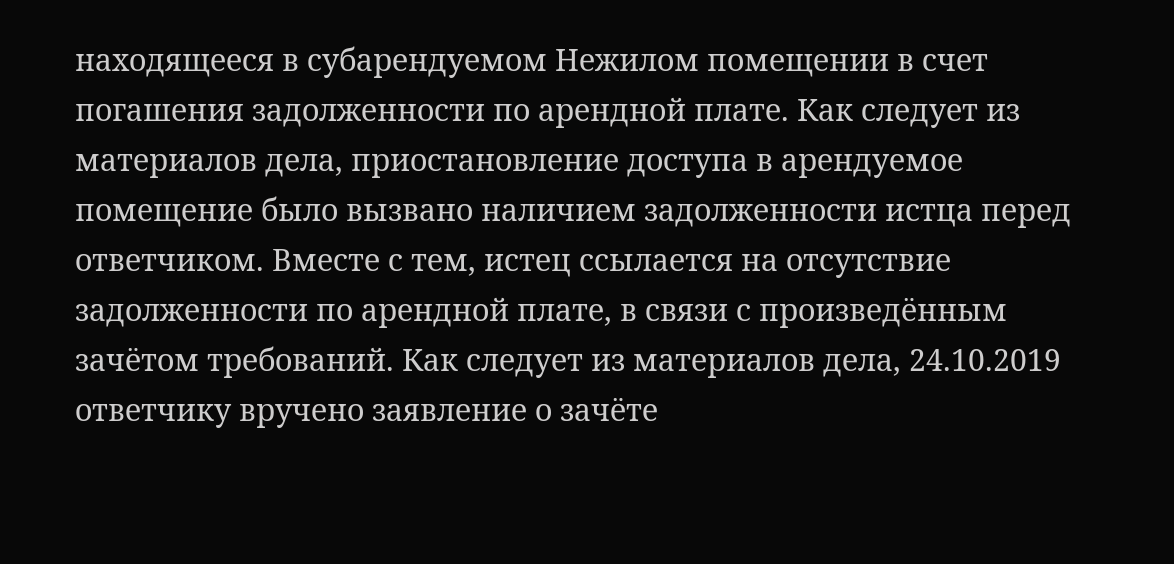находящееся в субарендуемом Нежилом помещении в счет погашения задолженности по арендной плате. Как следует из материалов дела, приостановление доступа в арендуемое помещение было вызвано наличием задолженности истца перед ответчиком. Вместе с тем, истец ссылается на отсутствие задолженности по арендной плате, в связи с произведённым зачётом требований. Как следует из материалов дела, 24.10.2019 ответчику вручено заявление о зачёте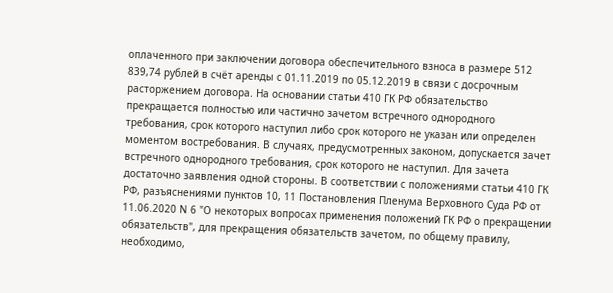оплаченного при заключении договора обеспечительного взноса в размере 512 839,74 рублей в счёт аренды с 01.11.2019 по 05.12.2019 в связи с досрочным расторжением договора. На основании статьи 410 ГК РФ обязательство прекращается полностью или частично зачетом встречного однородного требования, срок которого наступил либо срок которого не указан или определен моментом востребования. В случаях, предусмотренных законом, допускается зачет встречного однородного требования, срок которого не наступил. Для зачета достаточно заявления одной стороны. В соответствии с положениями статьи 410 ГК РФ, разъяснениями пунктов 10, 11 Постановления Пленума Верховного Суда РФ от 11.06.2020 N 6 "О некоторых вопросах применения положений ГК РФ о прекращении обязательств", для прекращения обязательств зачетом, по общему правилу, необходимо,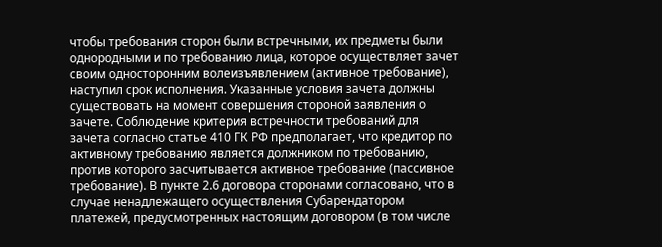чтобы требования сторон были встречными, их предметы были однородными и по требованию лица, которое осуществляет зачет своим односторонним волеизъявлением (активное требование), наступил срок исполнения. Указанные условия зачета должны существовать на момент совершения стороной заявления о зачете. Соблюдение критерия встречности требований для зачета согласно статье 410 ГК РФ предполагает, что кредитор по активному требованию является должником по требованию, против которого засчитывается активное требование (пассивное требование). В пункте 2.6 договора сторонами согласовано, что в случае ненадлежащего осуществления Субарендатором платежей, предусмотренных настоящим договором (в том числе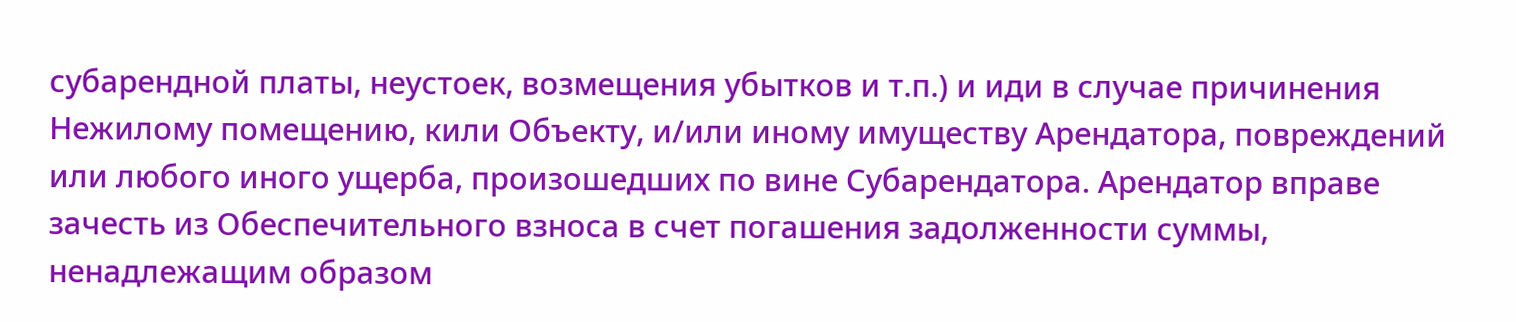субарендной платы, неустоек, возмещения убытков и т.п.) и иди в случае причинения Нежилому помещению, кили Объекту, и/или иному имуществу Арендатора, повреждений или любого иного ущерба, произошедших по вине Субарендатора. Арендатор вправе зачесть из Обеспечительного взноса в счет погашения задолженности суммы, ненадлежащим образом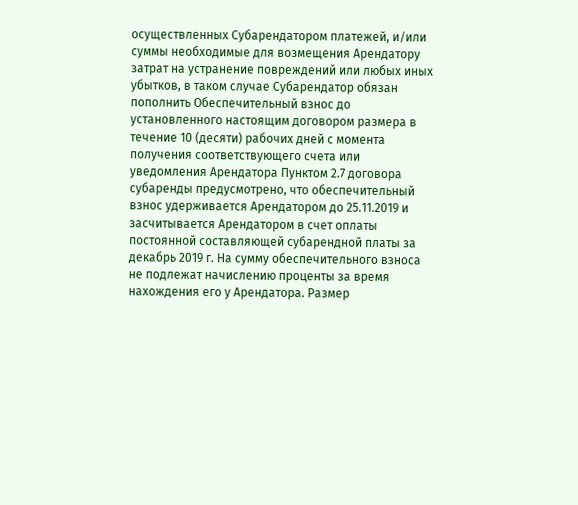осуществленных Субарендатором платежей, и/или суммы необходимые для возмещения Арендатору затрат на устранение повреждений или любых иных убытков, в таком случае Субарендатор обязан пополнить Обеспечительный взнос до установленного настоящим договором размера в течение 10 (десяти) рабочих дней с момента получения соответствующего счета или уведомления Арендатора Пунктом 2.7 договора субаренды предусмотрено, что обеспечительный взнос удерживается Арендатором до 25.11.2019 и засчитывается Арендатором в счет оплаты постоянной составляющей субарендной платы за декабрь 2019 г. На сумму обеспечительного взноса не подлежат начислению проценты за время нахождения его у Арендатора. Размер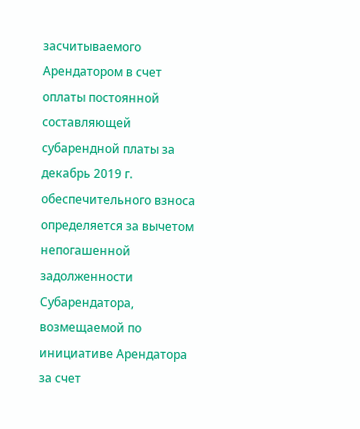засчитываемого Арендатором в счет оплаты постоянной составляющей субарендной платы за декабрь 2019 г. обеспечительного взноса определяется за вычетом непогашенной задолженности Субарендатора, возмещаемой по инициативе Арендатора за счет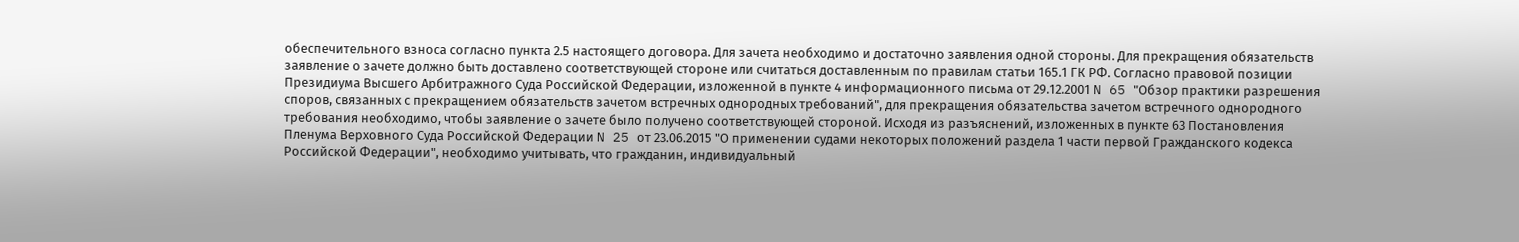обеспечительного взноса согласно пункта 2.5 настоящего договора. Для зачета необходимо и достаточно заявления одной стороны. Для прекращения обязательств заявление о зачете должно быть доставлено соответствующей стороне или считаться доставленным по правилам статьи 165.1 ГК РФ. Согласно правовой позиции Президиума Высшего Арбитражного Суда Российской Федерации, изложенной в пункте 4 информационного письма от 29.12.2001 N 65 "Обзор практики разрешения споров, связанных с прекращением обязательств зачетом встречных однородных требований", для прекращения обязательства зачетом встречного однородного требования необходимо, чтобы заявление о зачете было получено соответствующей стороной. Исходя из разъяснений, изложенных в пункте 63 Постановления Пленума Верховного Суда Российской Федерации N 25 от 23.06.2015 "О применении судами некоторых положений раздела 1 части первой Гражданского кодекса Российской Федерации", необходимо учитывать, что гражданин, индивидуальный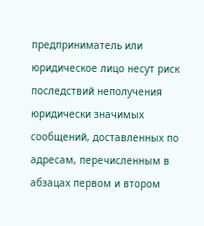предприниматель или юридическое лицо несут риск последствий неполучения юридически значимых сообщений, доставленных по адресам, перечисленным в абзацах первом и втором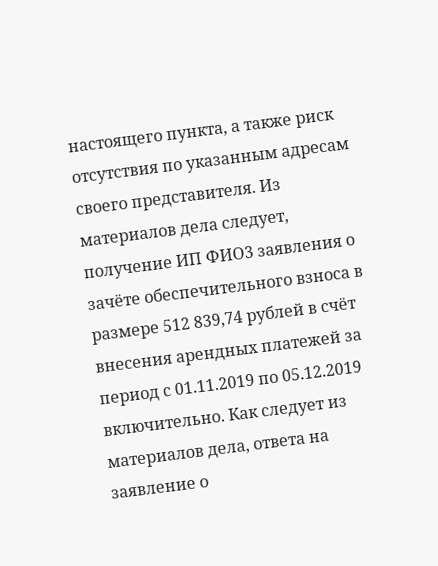настоящего пункта, а также риск отсутствия по указанным адресам своего представителя. Из материалов дела следует, получение ИП ФИО3 заявления о зачёте обеспечительного взноса в размере 512 839,74 рублей в счёт внесения арендных платежей за период с 01.11.2019 по 05.12.2019 включительно. Как следует из материалов дела, ответа на заявление о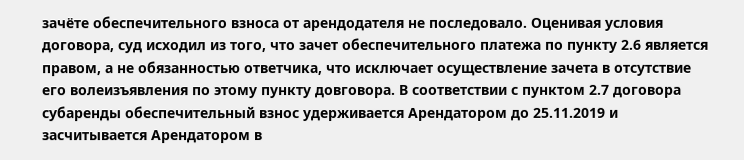зачёте обеспечительного взноса от арендодателя не последовало. Оценивая условия договора, суд исходил из того, что зачет обеспечительного платежа по пункту 2.6 является правом, а не обязанностью ответчика, что исключает осуществление зачета в отсутствие его волеизъявления по этому пункту довговора. В соответствии с пунктом 2.7 договора субаренды обеспечительный взнос удерживается Арендатором до 25.11.2019 и засчитывается Арендатором в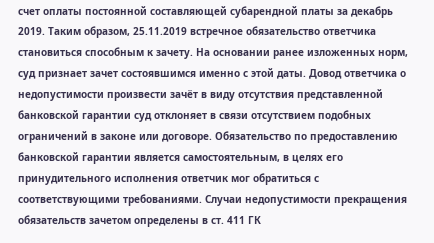счет оплаты постоянной составляющей субарендной платы за декабрь 2019. Таким образом, 25.11.2019 встречное обязательство ответчика становиться способным к зачету. На основании ранее изложенных норм, суд признает зачет состоявшимся именно с этой даты. Довод ответчика о недопустимости произвести зачёт в виду отсутствия представленной банковской гарантии суд отклоняет в связи отсутствием подобных ограничений в законе или договоре. Обязательство по предоставлению банковской гарантии является самостоятельным, в целях его принудительного исполнения ответчик мог обратиться с соответствующими требованиями. Случаи недопустимости прекращения обязательств зачетом определены в ст. 411 ГК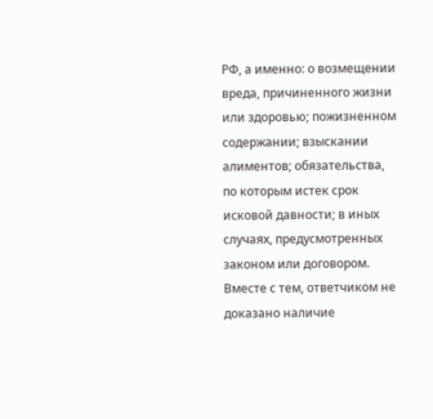РФ, а именно: о возмещении вреда, причиненного жизни или здоровью; пожизненном содержании; взыскании алиментов; обязательства, по которым истек срок исковой давности; в иных случаях, предусмотренных законом или договором. Вместе с тем, ответчиком не доказано наличие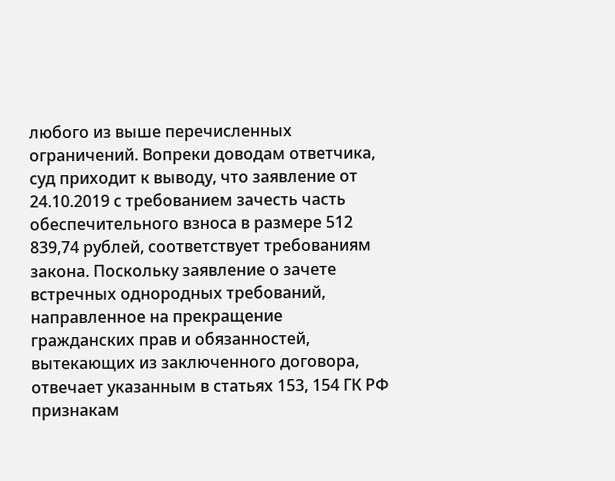любого из выше перечисленных ограничений. Вопреки доводам ответчика, суд приходит к выводу, что заявление от 24.10.2019 с требованием зачесть часть обеспечительного взноса в размере 512 839,74 рублей, соответствует требованиям закона. Поскольку заявление о зачете встречных однородных требований, направленное на прекращение гражданских прав и обязанностей, вытекающих из заключенного договора, отвечает указанным в статьях 153, 154 ГК РФ признакам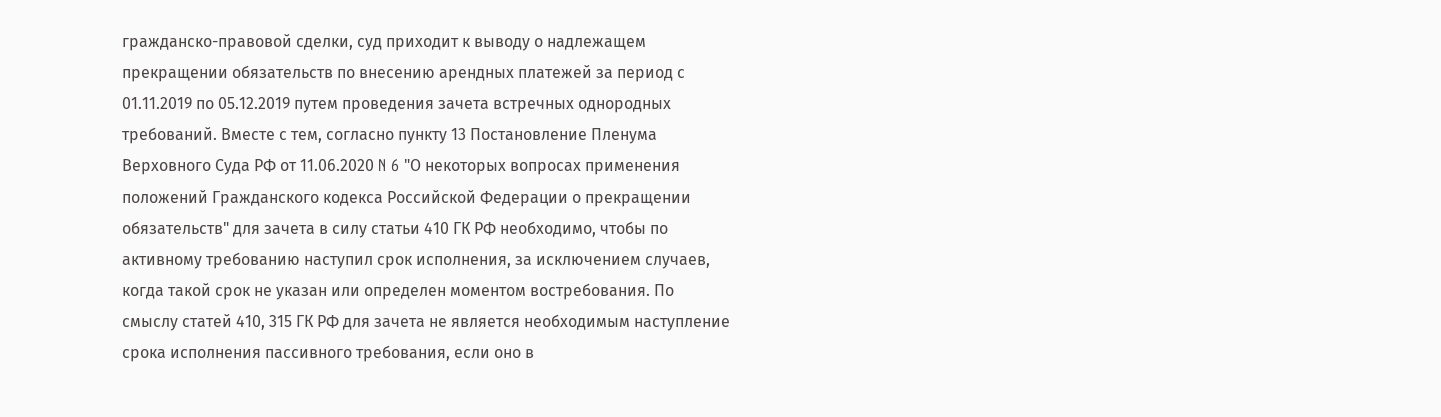гражданско-правовой сделки, суд приходит к выводу о надлежащем прекращении обязательств по внесению арендных платежей за период с 01.11.2019 по 05.12.2019 путем проведения зачета встречных однородных требований. Вместе с тем, согласно пункту 13 Постановление Пленума Верховного Суда РФ от 11.06.2020 N 6 "О некоторых вопросах применения положений Гражданского кодекса Российской Федерации о прекращении обязательств" для зачета в силу статьи 410 ГК РФ необходимо, чтобы по активному требованию наступил срок исполнения, за исключением случаев, когда такой срок не указан или определен моментом востребования. По смыслу статей 410, 315 ГК РФ для зачета не является необходимым наступление срока исполнения пассивного требования, если оно в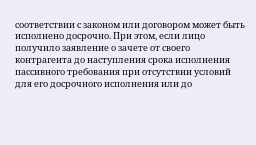соответствии с законом или договором может быть исполнено досрочно. При этом, если лицо получило заявление о зачете от своего контрагента до наступления срока исполнения пассивного требования при отсутствии условий для его досрочного исполнения или до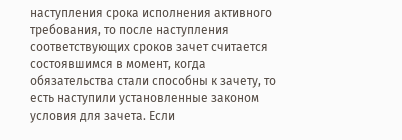наступления срока исполнения активного требования, то после наступления соответствующих сроков зачет считается состоявшимся в момент, когда обязательства стали способны к зачету, то есть наступили установленные законом условия для зачета. Если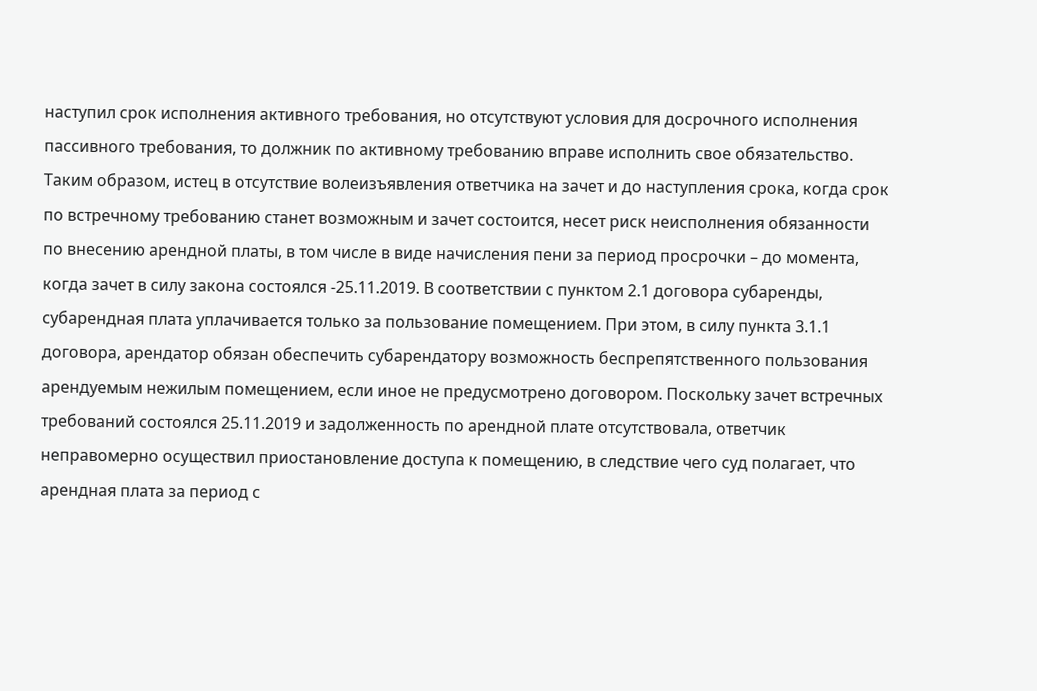наступил срок исполнения активного требования, но отсутствуют условия для досрочного исполнения пассивного требования, то должник по активному требованию вправе исполнить свое обязательство. Таким образом, истец в отсутствие волеизъявления ответчика на зачет и до наступления срока, когда срок по встречному требованию станет возможным и зачет состоится, несет риск неисполнения обязанности по внесению арендной платы, в том числе в виде начисления пени за период просрочки – до момента, когда зачет в силу закона состоялся -25.11.2019. В соответствии с пунктом 2.1 договора субаренды, субарендная плата уплачивается только за пользование помещением. При этом, в силу пункта 3.1.1 договора, арендатор обязан обеспечить субарендатору возможность беспрепятственного пользования арендуемым нежилым помещением, если иное не предусмотрено договором. Поскольку зачет встречных требований состоялся 25.11.2019 и задолженность по арендной плате отсутствовала, ответчик неправомерно осуществил приостановление доступа к помещению, в следствие чего суд полагает, что арендная плата за период с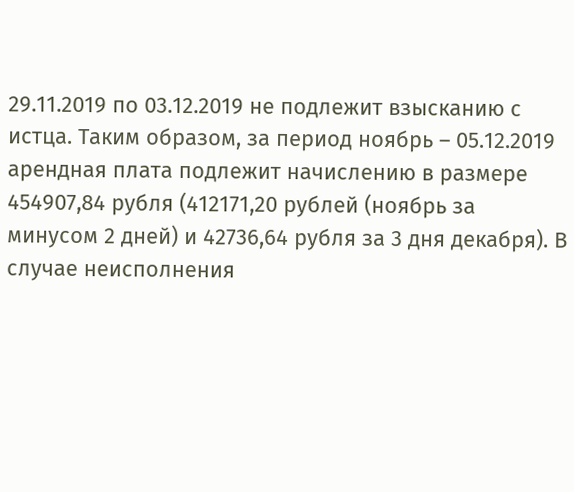29.11.2019 по 03.12.2019 не подлежит взысканию с истца. Таким образом, за период ноябрь – 05.12.2019 арендная плата подлежит начислению в размере 454907,84 рубля (412171,20 рублей (ноябрь за минусом 2 дней) и 42736,64 рубля за 3 дня декабря). В случае неисполнения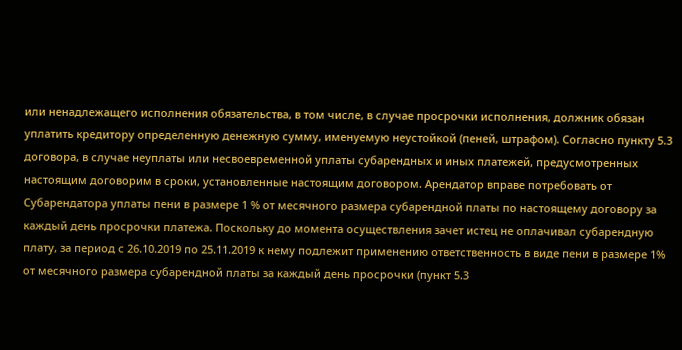или ненадлежащего исполнения обязательства, в том числе, в случае просрочки исполнения, должник обязан уплатить кредитору определенную денежную сумму, именуемую неустойкой (пеней, штрафом). Согласно пункту 5.3 договора, в случае неуплаты или несвоевременной уплаты субарендных и иных платежей, предусмотренных настоящим договорим в сроки, установленные настоящим договором. Арендатор вправе потребовать от Субарендатора уплаты пени в размере 1 % от месячного размера субарендной платы по настоящему договору за каждый день просрочки платежа. Поскольку до момента осуществления зачет истец не оплачивал субарендную плату, за период с 26.10.2019 по 25.11.2019 к нему подлежит применению ответственность в виде пени в размере 1% от месячного размера субарендной платы за каждый день просрочки (пункт 5.3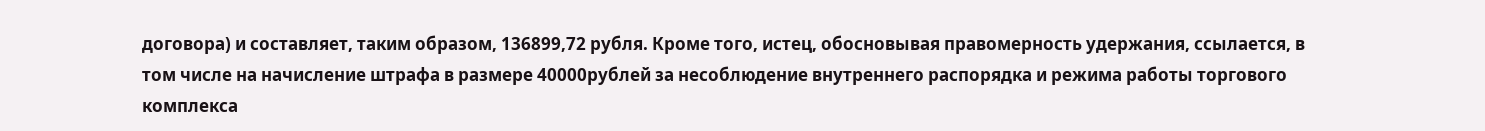договора) и составляет, таким образом, 136899,72 рубля. Кроме того, истец, обосновывая правомерность удержания, ссылается, в том числе на начисление штрафа в размере 40000рублей за несоблюдение внутреннего распорядка и режима работы торгового комплекса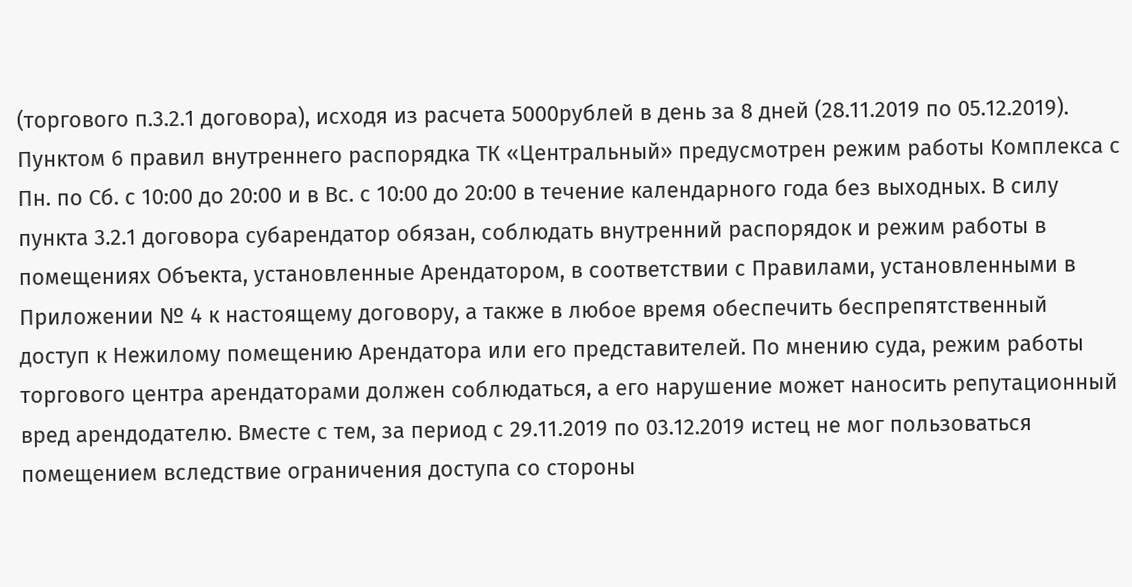(торгового п.3.2.1 договора), исходя из расчета 5000рублей в день за 8 дней (28.11.2019 по 05.12.2019). Пунктом 6 правил внутреннего распорядка ТК «Центральный» предусмотрен режим работы Комплекса с Пн. по Сб. с 10:00 до 20:00 и в Вс. с 10:00 до 20:00 в течение календарного года без выходных. В силу пункта 3.2.1 договора субарендатор обязан, соблюдать внутренний распорядок и режим работы в помещениях Объекта, установленные Арендатором, в соответствии с Правилами, установленными в Приложении № 4 к настоящему договору, а также в любое время обеспечить беспрепятственный доступ к Нежилому помещению Арендатора или его представителей. По мнению суда, режим работы торгового центра арендаторами должен соблюдаться, а его нарушение может наносить репутационный вред арендодателю. Вместе с тем, за период с 29.11.2019 по 03.12.2019 истец не мог пользоваться помещением вследствие ограничения доступа со стороны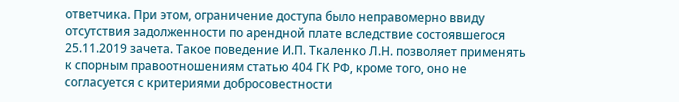ответчика. При этом, ограничение доступа было неправомерно ввиду отсутствия задолженности по арендной плате вследствие состоявшегося 25.11.2019 зачета. Такое поведение И.П. Ткаленко Л.Н. позволяет применять к спорным правоотношениям статью 404 ГК РФ, кроме того, оно не согласуется с критериями добросовестности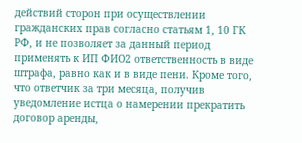действий сторон при осуществлении гражданских прав согласно статьям 1, 10 ГК РФ, и не позволяет за данный период применять к ИП ФИО2 ответственность в виде штрафа, равно как и в виде пени. Кроме того, что ответчик за три месяца, получив уведомление истца о намерении прекратить договор аренды,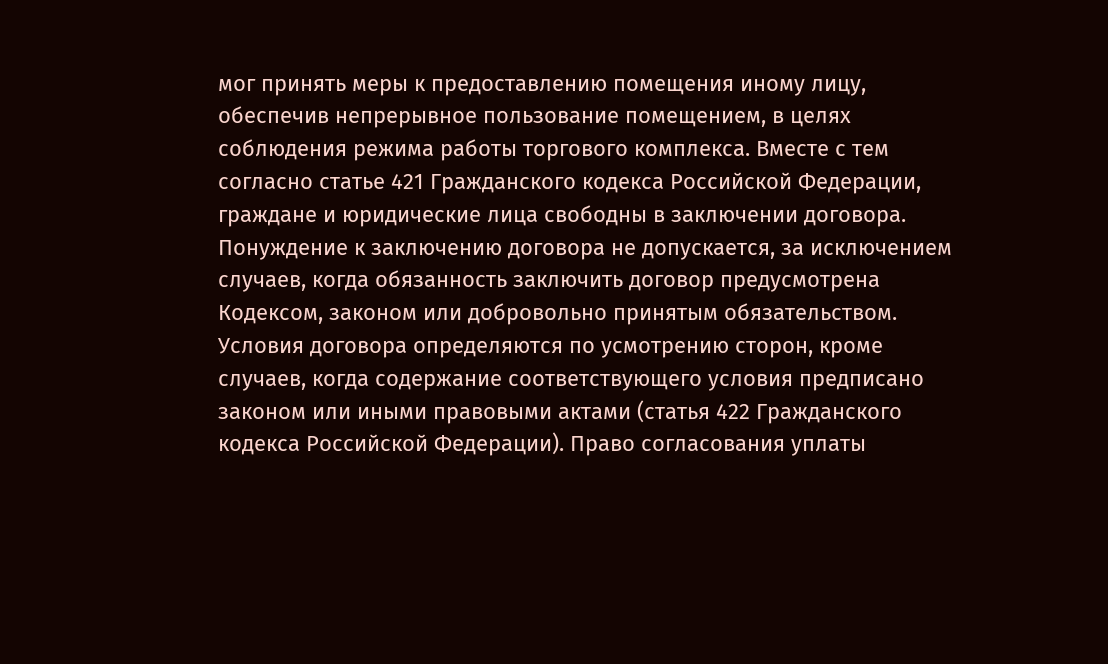мог принять меры к предоставлению помещения иному лицу, обеспечив непрерывное пользование помещением, в целях соблюдения режима работы торгового комплекса. Вместе с тем согласно статье 421 Гражданского кодекса Российской Федерации, граждане и юридические лица свободны в заключении договора. Понуждение к заключению договора не допускается, за исключением случаев, когда обязанность заключить договор предусмотрена Кодексом, законом или добровольно принятым обязательством. Условия договора определяются по усмотрению сторон, кроме случаев, когда содержание соответствующего условия предписано законом или иными правовыми актами (статья 422 Гражданского кодекса Российской Федерации). Право согласования уплаты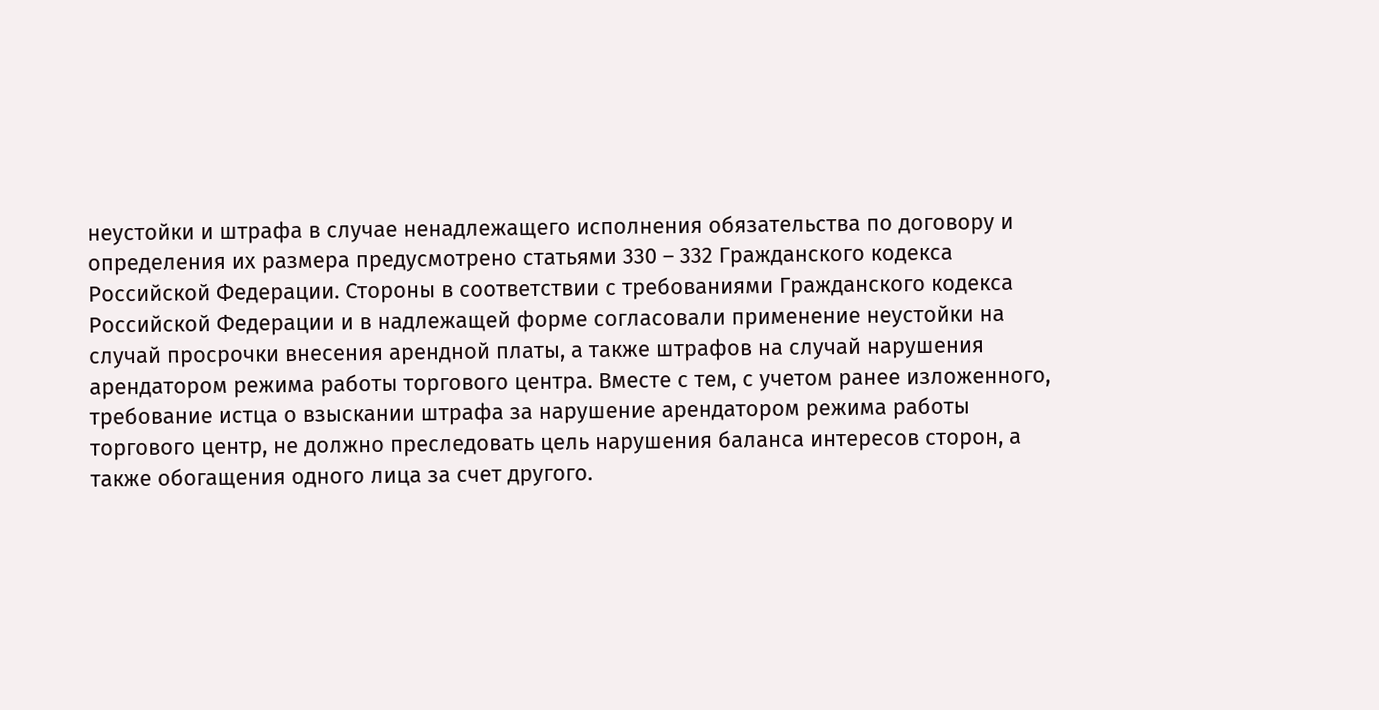неустойки и штрафа в случае ненадлежащего исполнения обязательства по договору и определения их размера предусмотрено статьями 330 – 332 Гражданского кодекса Российской Федерации. Стороны в соответствии с требованиями Гражданского кодекса Российской Федерации и в надлежащей форме согласовали применение неустойки на случай просрочки внесения арендной платы, а также штрафов на случай нарушения арендатором режима работы торгового центра. Вместе с тем, с учетом ранее изложенного, требование истца о взыскании штрафа за нарушение арендатором режима работы торгового центр, не должно преследовать цель нарушения баланса интересов сторон, а также обогащения одного лица за счет другого.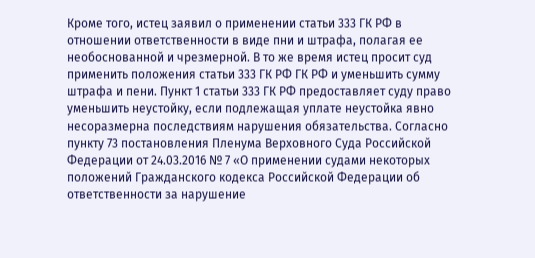Кроме того, истец заявил о применении статьи 333 ГК РФ в отношении ответственности в виде пни и штрафа, полагая ее необоснованной и чрезмерной. В то же время истец просит суд применить положения статьи 333 ГК РФ ГК РФ и уменьшить сумму штрафа и пени. Пункт 1 статьи 333 ГК РФ предоставляет суду право уменьшить неустойку, если подлежащая уплате неустойка явно несоразмерна последствиям нарушения обязательства. Согласно пункту 73 постановления Пленума Верховного Суда Российской Федерации от 24.03.2016 № 7 «О применении судами некоторых положений Гражданского кодекса Российской Федерации об ответственности за нарушение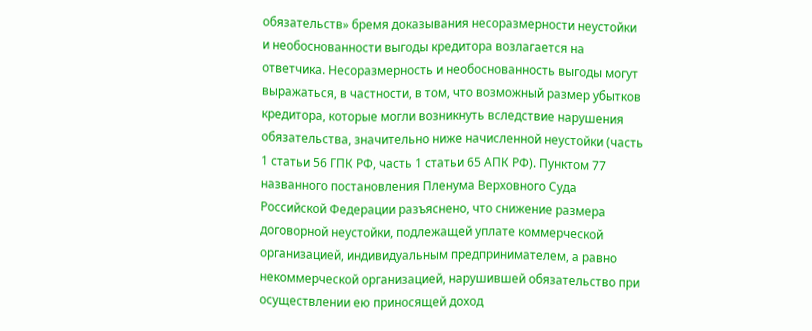обязательств» бремя доказывания несоразмерности неустойки и необоснованности выгоды кредитора возлагается на ответчика. Несоразмерность и необоснованность выгоды могут выражаться, в частности, в том, что возможный размер убытков кредитора, которые могли возникнуть вследствие нарушения обязательства, значительно ниже начисленной неустойки (часть 1 статьи 56 ГПК РФ, часть 1 статьи 65 АПК РФ). Пунктом 77 названного постановления Пленума Верховного Суда Российской Федерации разъяснено, что снижение размера договорной неустойки, подлежащей уплате коммерческой организацией, индивидуальным предпринимателем, а равно некоммерческой организацией, нарушившей обязательство при осуществлении ею приносящей доход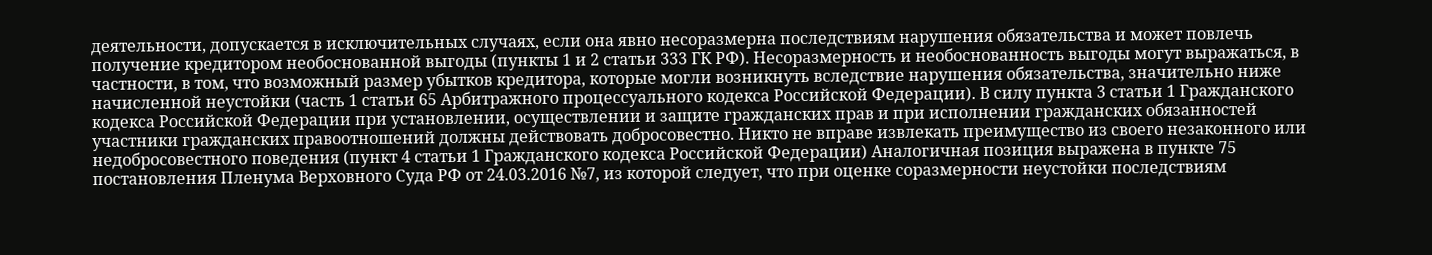деятельности, допускается в исключительных случаях, если она явно несоразмерна последствиям нарушения обязательства и может повлечь получение кредитором необоснованной выгоды (пункты 1 и 2 статьи 333 ГК РФ). Несоразмерность и необоснованность выгоды могут выражаться, в частности, в том, что возможный размер убытков кредитора, которые могли возникнуть вследствие нарушения обязательства, значительно ниже начисленной неустойки (часть 1 статьи 65 Арбитражного процессуального кодекса Российской Федерации). В силу пункта 3 статьи 1 Гражданского кодекса Российской Федерации при установлении, осуществлении и защите гражданских прав и при исполнении гражданских обязанностей участники гражданских правоотношений должны действовать добросовестно. Никто не вправе извлекать преимущество из своего незаконного или недобросовестного поведения (пункт 4 статьи 1 Гражданского кодекса Российской Федерации) Аналогичная позиция выражена в пункте 75 постановления Пленума Верховного Суда РФ от 24.03.2016 №7, из которой следует, что при оценке соразмерности неустойки последствиям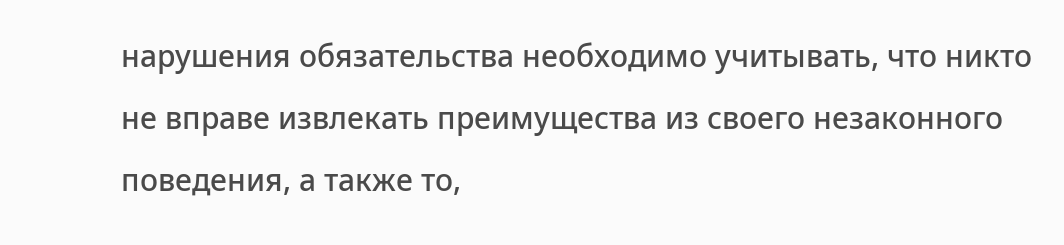нарушения обязательства необходимо учитывать, что никто не вправе извлекать преимущества из своего незаконного поведения, а также то,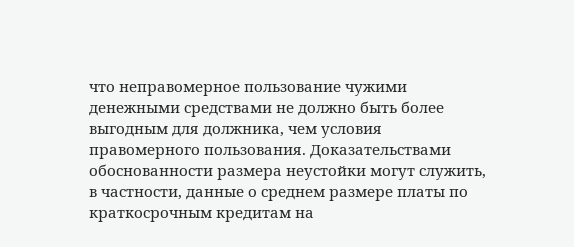что неправомерное пользование чужими денежными средствами не должно быть более выгодным для должника, чем условия правомерного пользования. Доказательствами обоснованности размера неустойки могут служить, в частности, данные о среднем размере платы по краткосрочным кредитам на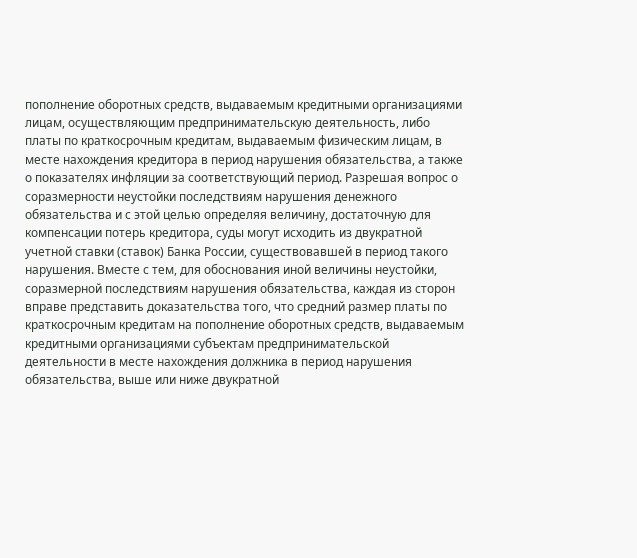пополнение оборотных средств, выдаваемым кредитными организациями лицам, осуществляющим предпринимательскую деятельность, либо платы по краткосрочным кредитам, выдаваемым физическим лицам, в месте нахождения кредитора в период нарушения обязательства, а также о показателях инфляции за соответствующий период. Разрешая вопрос о соразмерности неустойки последствиям нарушения денежного обязательства и с этой целью определяя величину, достаточную для компенсации потерь кредитора, суды могут исходить из двукратной учетной ставки (ставок) Банка России, существовавшей в период такого нарушения. Вместе с тем, для обоснования иной величины неустойки, соразмерной последствиям нарушения обязательства, каждая из сторон вправе представить доказательства того, что средний размер платы по краткосрочным кредитам на пополнение оборотных средств, выдаваемым кредитными организациями субъектам предпринимательской деятельности в месте нахождения должника в период нарушения обязательства, выше или ниже двукратной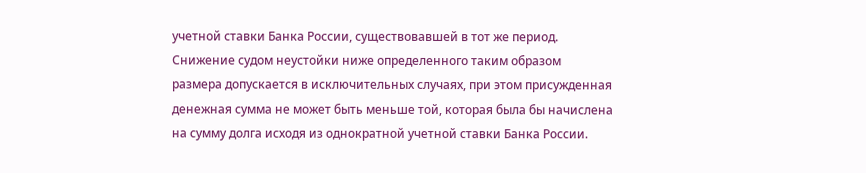учетной ставки Банка России, существовавшей в тот же период. Снижение судом неустойки ниже определенного таким образом размера допускается в исключительных случаях, при этом присужденная денежная сумма не может быть меньше той, которая была бы начислена на сумму долга исходя из однократной учетной ставки Банка России.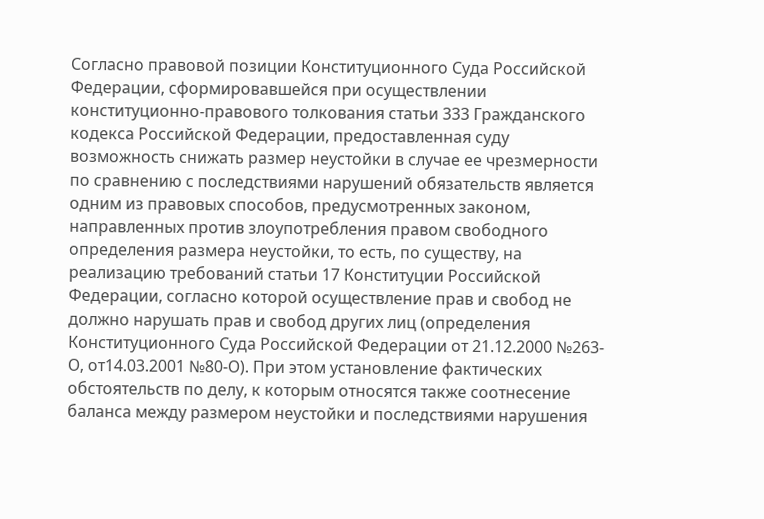Согласно правовой позиции Конституционного Суда Российской Федерации, сформировавшейся при осуществлении конституционно-правового толкования статьи 333 Гражданского кодекса Российской Федерации, предоставленная суду возможность снижать размер неустойки в случае ее чрезмерности по сравнению с последствиями нарушений обязательств является одним из правовых способов, предусмотренных законом, направленных против злоупотребления правом свободного определения размера неустойки, то есть, по существу, на реализацию требований статьи 17 Конституции Российской Федерации, согласно которой осуществление прав и свобод не должно нарушать прав и свобод других лиц (определения Конституционного Суда Российской Федерации от 21.12.2000 №263-О, от14.03.2001 №80-О). При этом установление фактических обстоятельств по делу, к которым относятся также соотнесение баланса между размером неустойки и последствиями нарушения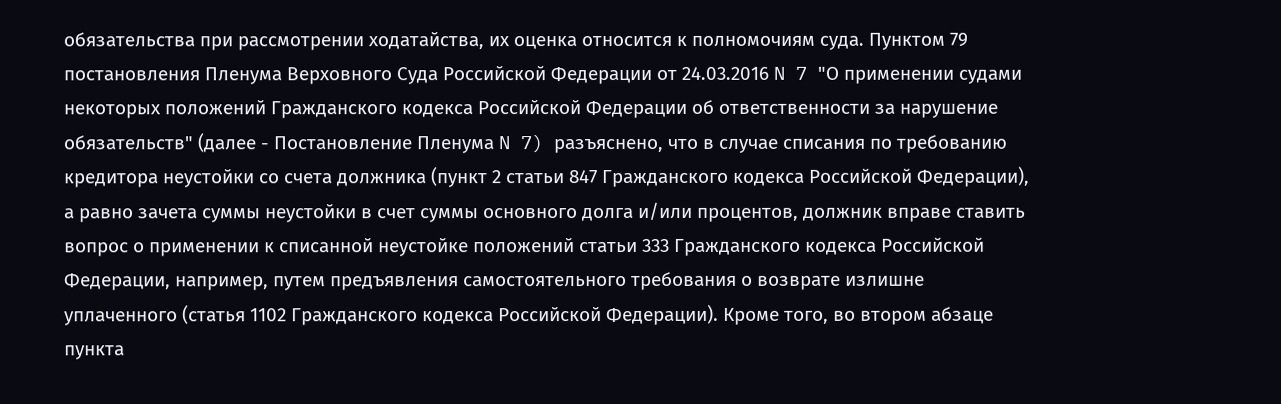обязательства при рассмотрении ходатайства, их оценка относится к полномочиям суда. Пунктом 79 постановления Пленума Верховного Суда Российской Федерации от 24.03.2016 N 7 "О применении судами некоторых положений Гражданского кодекса Российской Федерации об ответственности за нарушение обязательств" (далее - Постановление Пленума N 7) разъяснено, что в случае списания по требованию кредитора неустойки со счета должника (пункт 2 статьи 847 Гражданского кодекса Российской Федерации), а равно зачета суммы неустойки в счет суммы основного долга и/или процентов, должник вправе ставить вопрос о применении к списанной неустойке положений статьи 333 Гражданского кодекса Российской Федерации, например, путем предъявления самостоятельного требования о возврате излишне уплаченного (статья 1102 Гражданского кодекса Российской Федерации). Кроме того, во втором абзаце пункта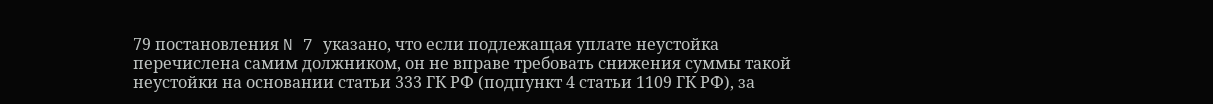79 постановления N 7 указано, что если подлежащая уплате неустойка перечислена самим должником, он не вправе требовать снижения суммы такой неустойки на основании статьи 333 ГК РФ (подпункт 4 статьи 1109 ГК РФ), за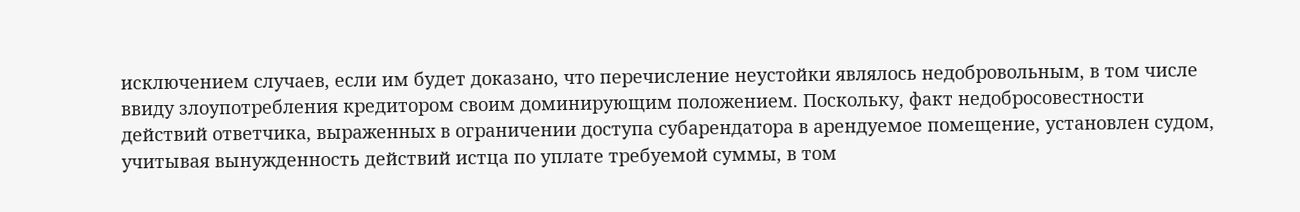исключением случаев, если им будет доказано, что перечисление неустойки являлось недобровольным, в том числе ввиду злоупотребления кредитором своим доминирующим положением. Поскольку, факт недобросовестности действий ответчика, выраженных в ограничении доступа субарендатора в арендуемое помещение, установлен судом, учитывая вынужденность действий истца по уплате требуемой суммы, в том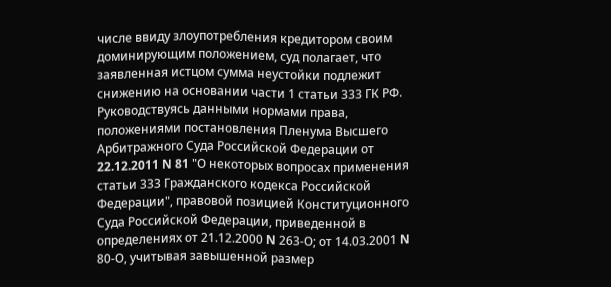числе ввиду злоупотребления кредитором своим доминирующим положением, суд полагает, что заявленная истцом сумма неустойки подлежит снижению на основании части 1 статьи 333 ГК РФ. Руководствуясь данными нормами права, положениями постановления Пленума Высшего Арбитражного Суда Российской Федерации от 22.12.2011 N 81 "О некоторых вопросах применения статьи 333 Гражданского кодекса Российской Федерации", правовой позицией Конституционного Суда Российской Федерации, приведенной в определениях от 21.12.2000 N 263-О; от 14.03.2001 N 80-О, учитывая завышенной размер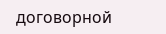договорной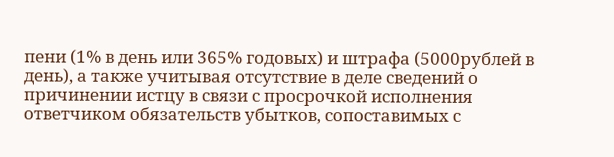пени (1% в день или 365% годовых) и штрафа (5000рублей в день), а также учитывая отсутствие в деле сведений о причинении истцу в связи с просрочкой исполнения ответчиком обязательств убытков, сопоставимых с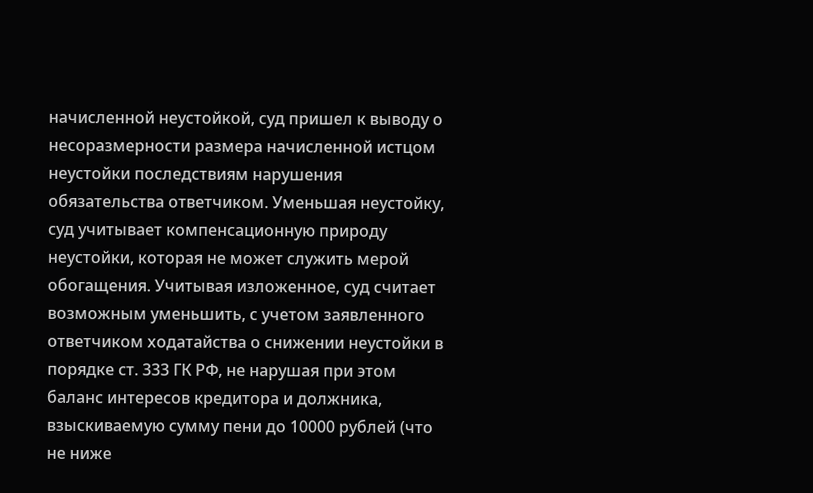начисленной неустойкой, суд пришел к выводу о несоразмерности размера начисленной истцом неустойки последствиям нарушения обязательства ответчиком. Уменьшая неустойку, суд учитывает компенсационную природу неустойки, которая не может служить мерой обогащения. Учитывая изложенное, суд считает возможным уменьшить, с учетом заявленного ответчиком ходатайства о снижении неустойки в порядке ст. 333 ГК РФ, не нарушая при этом баланс интересов кредитора и должника, взыскиваемую сумму пени до 10000 рублей (что не ниже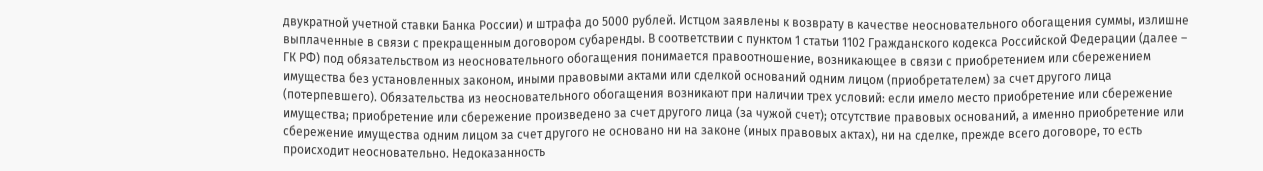двукратной учетной ставки Банка России) и штрафа до 5000 рублей. Истцом заявлены к возврату в качестве неосновательного обогащения суммы, излишне выплаченные в связи с прекращенным договором субаренды. В соответствии с пунктом 1 статьи 1102 Гражданского кодекса Российской Федерации (далее – ГК РФ) под обязательством из неосновательного обогащения понимается правоотношение, возникающее в связи с приобретением или сбережением имущества без установленных законом, иными правовыми актами или сделкой оснований одним лицом (приобретателем) за счет другого лица (потерпевшего). Обязательства из неосновательного обогащения возникают при наличии трех условий: если имело место приобретение или сбережение имущества; приобретение или сбережение произведено за счет другого лица (за чужой счет); отсутствие правовых оснований, а именно приобретение или сбережение имущества одним лицом за счет другого не основано ни на законе (иных правовых актах), ни на сделке, прежде всего договоре, то есть происходит неосновательно. Недоказанность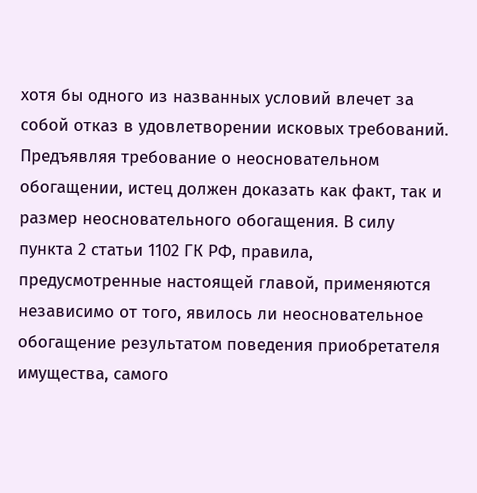хотя бы одного из названных условий влечет за собой отказ в удовлетворении исковых требований. Предъявляя требование о неосновательном обогащении, истец должен доказать как факт, так и размер неосновательного обогащения. В силу пункта 2 статьи 1102 ГК РФ, правила, предусмотренные настоящей главой, применяются независимо от того, явилось ли неосновательное обогащение результатом поведения приобретателя имущества, самого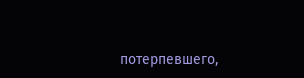потерпевшего,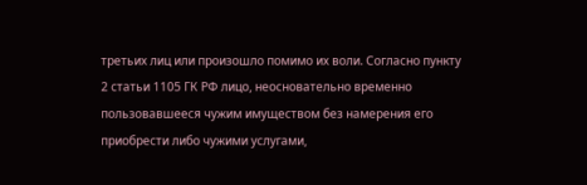третьих лиц или произошло помимо их воли. Согласно пункту 2 статьи 1105 ГК РФ лицо, неосновательно временно пользовавшееся чужим имуществом без намерения его приобрести либо чужими услугами,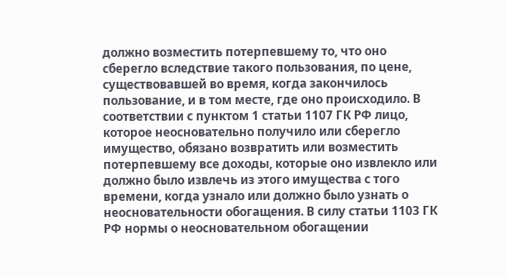должно возместить потерпевшему то, что оно сберегло вследствие такого пользования, по цене, существовавшей во время, когда закончилось пользование, и в том месте, где оно происходило. В соответствии с пунктом 1 статьи 1107 ГК РФ лицо, которое неосновательно получило или сберегло имущество, обязано возвратить или возместить потерпевшему все доходы, которые оно извлекло или должно было извлечь из этого имущества с того времени, когда узнало или должно было узнать о неосновательности обогащения. В силу статьи 1103 ГК РФ нормы о неосновательном обогащении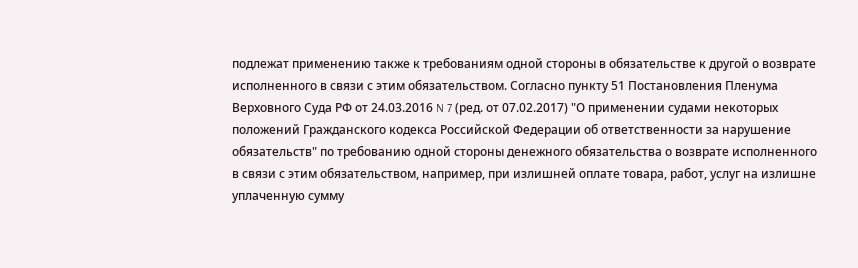подлежат применению также к требованиям одной стороны в обязательстве к другой о возврате исполненного в связи с этим обязательством. Согласно пункту 51 Постановления Пленума Верховного Суда РФ от 24.03.2016 N 7 (ред. от 07.02.2017) "О применении судами некоторых положений Гражданского кодекса Российской Федерации об ответственности за нарушение обязательств" по требованию одной стороны денежного обязательства о возврате исполненного в связи с этим обязательством, например, при излишней оплате товара, работ, услуг на излишне уплаченную сумму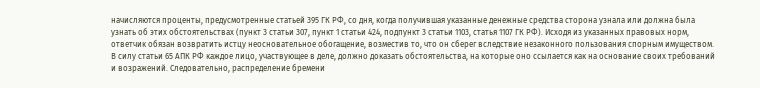начисляются проценты, предусмотренные статьей 395 ГК РФ, со дня, когда получившая указанные денежные средства сторона узнала или должна была узнать об этих обстоятельствах (пункт 3 статьи 307, пункт 1 статьи 424, подпункт 3 статьи 1103, статья 1107 ГК РФ). Исходя из указанных правовых норм, ответчик обязан возвратить истцу неосновательное обогащение, возместив то, что он сберег вследствие незаконного пользования спорным имуществом. В силу статьи 65 АПК РФ каждое лицо, участвующее в деле, должно доказать обстоятельства, на которые оно ссылается как на основание своих требований и возражений. Следовательно, распределение бремени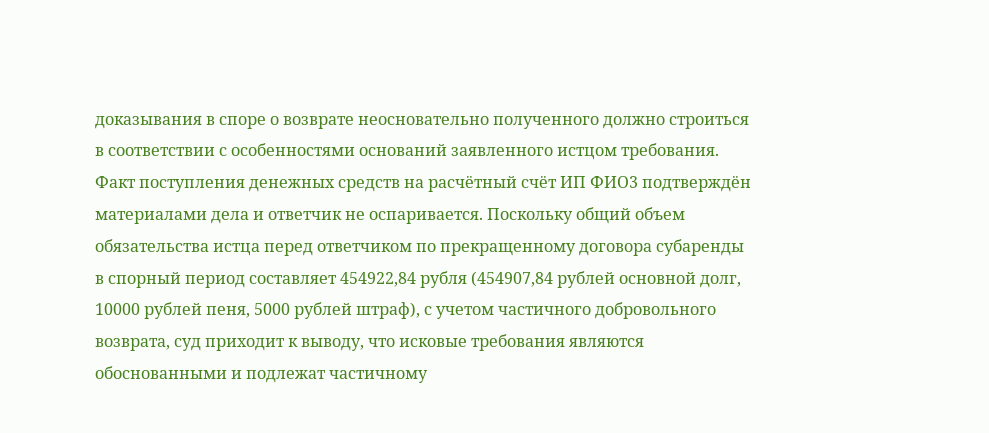доказывания в споре о возврате неосновательно полученного должно строиться в соответствии с особенностями оснований заявленного истцом требования. Факт поступления денежных средств на расчётный счёт ИП ФИО3 подтверждён материалами дела и ответчик не оспаривается. Поскольку общий объем обязательства истца перед ответчиком по прекращенному договора субаренды в спорный период составляет 454922,84 рубля (454907,84 рублей основной долг, 10000 рублей пеня, 5000 рублей штраф), с учетом частичного добровольного возврата, суд приходит к выводу, что исковые требования являются обоснованными и подлежат частичному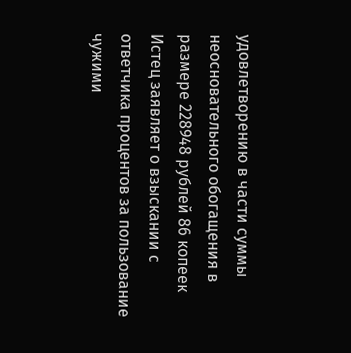удовлетворению в части суммы неосновательного обогащения в размере 228948 рублей 86 копеек Истец заявляет о взыскании с ответчика процентов за пользование чужими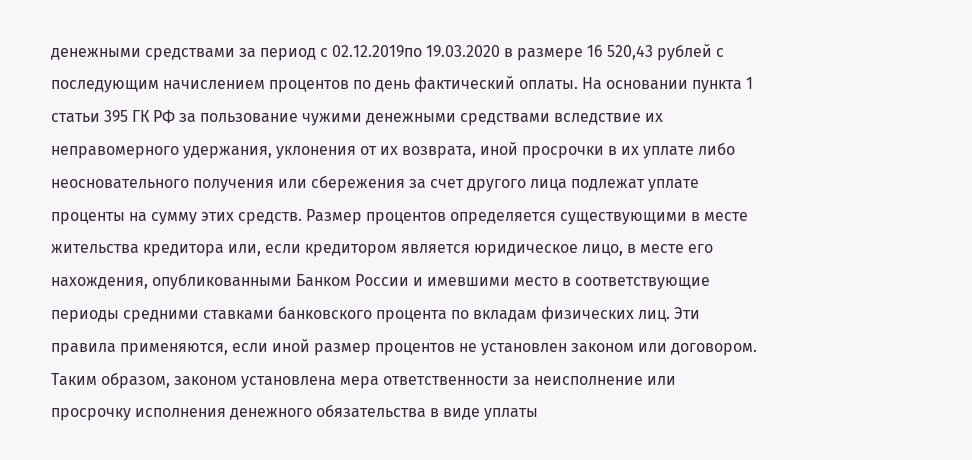денежными средствами за период с 02.12.2019по 19.03.2020 в размере 16 520,43 рублей с последующим начислением процентов по день фактический оплаты. На основании пункта 1 статьи 395 ГК РФ за пользование чужими денежными средствами вследствие их неправомерного удержания, уклонения от их возврата, иной просрочки в их уплате либо неосновательного получения или сбережения за счет другого лица подлежат уплате проценты на сумму этих средств. Размер процентов определяется существующими в месте жительства кредитора или, если кредитором является юридическое лицо, в месте его нахождения, опубликованными Банком России и имевшими место в соответствующие периоды средними ставками банковского процента по вкладам физических лиц. Эти правила применяются, если иной размер процентов не установлен законом или договором. Таким образом, законом установлена мера ответственности за неисполнение или просрочку исполнения денежного обязательства в виде уплаты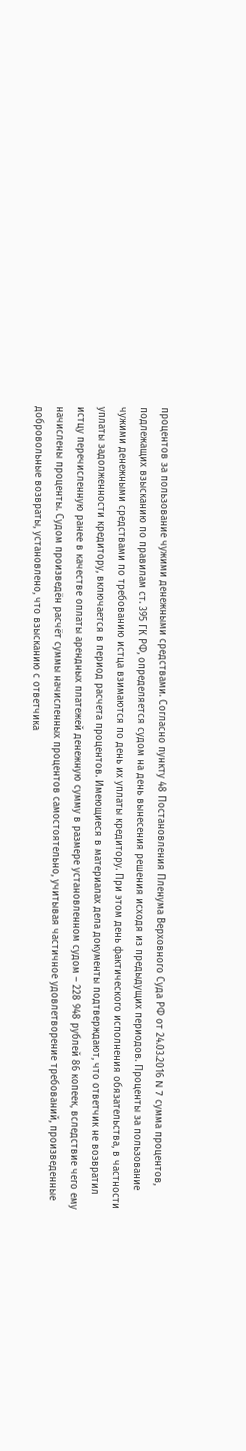процентов за пользование чужими денежными средствами. Согласно пункту 48 Постановления Пленума Верховного Суда РФ от 24.03.2016 N 7 сумма процентов, подлежащих взысканию по правилам ст. 395 ГК РФ, определяется судом на день вынесения решения исходя из предыдущих периодов. Проценты за пользование чужими денежными средствами по требованию истца взимаются по день их уплаты кредитору. При этом день фактического исполнения обязательства, в частности уплаты задолженности кредитору, включается в период расчета процентов. Имеющиеся в материалах дела документы подтверждают, что ответчик не возвратил истцу перечисленную ранее в качестве оплаты арендных платежей денежную сумму в размере установленном судом – 228 948 рублей 86 копеек, вследствие чего ему начислены проценты. Судом произведён расчёт суммы начисленных процентов самостоятельно, учитывая частичное удовлетворение требований, произведенные добровольные возвраты, установлено, что взысканию с ответчика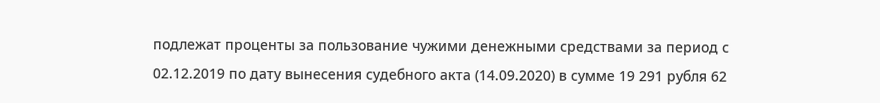подлежат проценты за пользование чужими денежными средствами за период с 02.12.2019 по дату вынесения судебного акта (14.09.2020) в сумме 19 291 рубля 62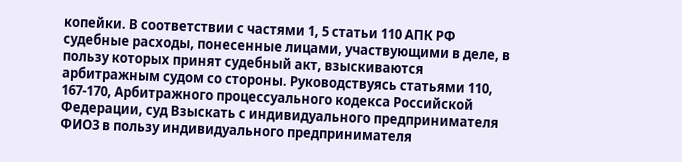копейки. В соответствии с частями 1, 5 статьи 110 АПК РФ судебные расходы, понесенные лицами, участвующими в деле, в пользу которых принят судебный акт, взыскиваются арбитражным судом со стороны. Руководствуясь статьями 110, 167-170, Арбитражного процессуального кодекса Российской Федерации, суд Взыскать с индивидуального предпринимателя ФИО3 в пользу индивидуального предпринимателя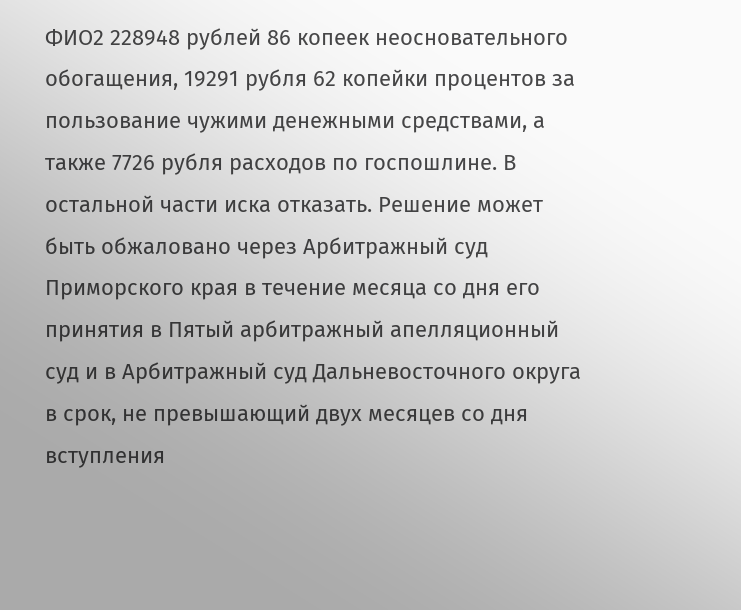ФИО2 228948 рублей 86 копеек неосновательного обогащения, 19291 рубля 62 копейки процентов за пользование чужими денежными средствами, а также 7726 рубля расходов по госпошлине. В остальной части иска отказать. Решение может быть обжаловано через Арбитражный суд Приморского края в течение месяца со дня его принятия в Пятый арбитражный апелляционный суд и в Арбитражный суд Дальневосточного округа в срок, не превышающий двух месяцев со дня вступления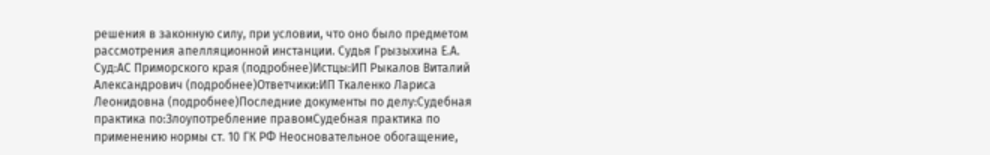решения в законную силу, при условии, что оно было предметом рассмотрения апелляционной инстанции. Судья Грызыхина Е.А. Суд:АС Приморского края (подробнее)Истцы:ИП Рыкалов Виталий Александрович (подробнее)Ответчики:ИП Ткаленко Лариса Леонидовна (подробнее)Последние документы по делу:Судебная практика по:Злоупотребление правомСудебная практика по применению нормы ст. 10 ГК РФ Неосновательное обогащение,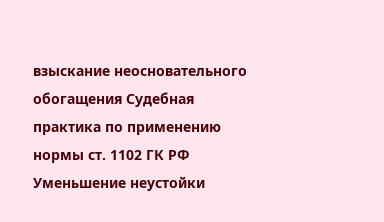взыскание неосновательного обогащения Судебная практика по применению нормы ст. 1102 ГК РФ Уменьшение неустойки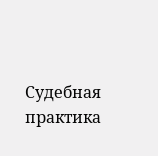Судебная практика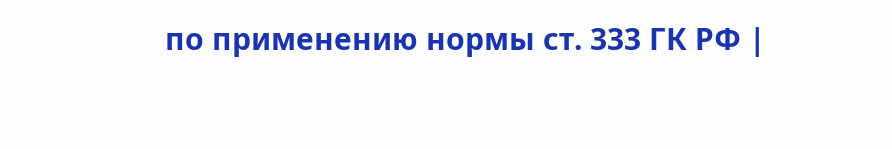по применению нормы ст. 333 ГК РФ |